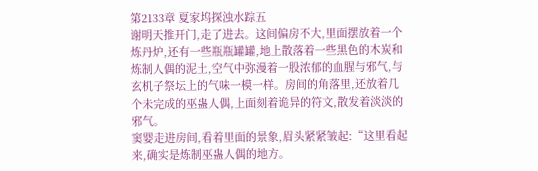第2133章 夏家坞探浊水踪五
谢明天推开门,走了进去。这间偏房不大,里面摆放着一个炼丹炉,还有一些瓶瓶罐罐,地上散落着一些黑色的木炭和炼制人偶的泥土,空气中弥漫着一股浓郁的血腥与邪气,与玄机子祭坛上的气味一模一样。房间的角落里,还放着几个未完成的巫蛊人偶,上面刻着诡异的符文,散发着淡淡的邪气。
窦婴走进房间,看着里面的景象,眉头紧紧皱起:“这里看起来,确实是炼制巫蛊人偶的地方。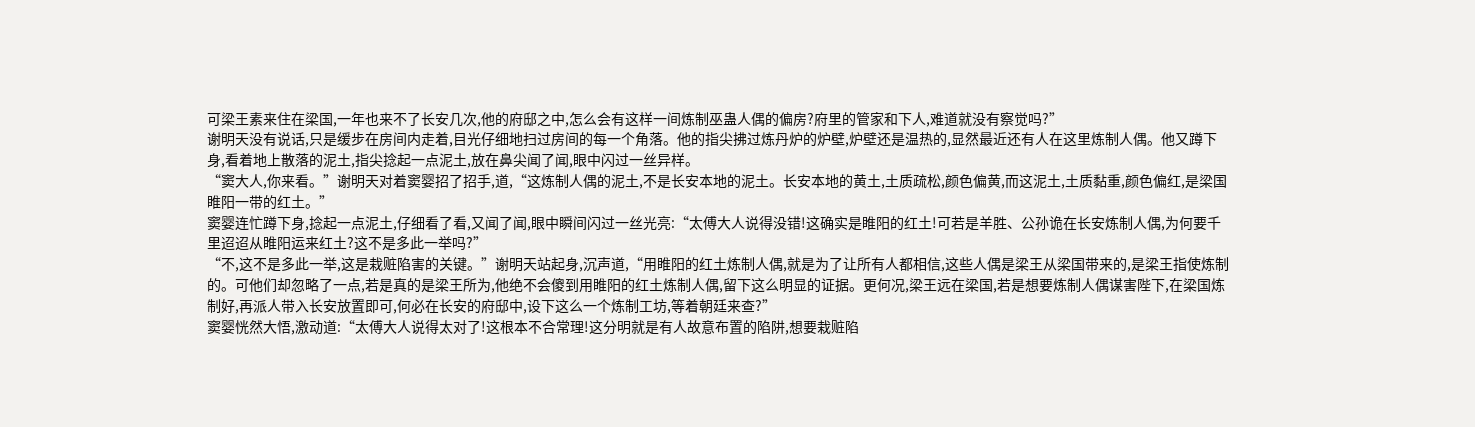可梁王素来住在梁国,一年也来不了长安几次,他的府邸之中,怎么会有这样一间炼制巫蛊人偶的偏房?府里的管家和下人,难道就没有察觉吗?”
谢明天没有说话,只是缓步在房间内走着,目光仔细地扫过房间的每一个角落。他的指尖拂过炼丹炉的炉壁,炉壁还是温热的,显然最近还有人在这里炼制人偶。他又蹲下身,看着地上散落的泥土,指尖捻起一点泥土,放在鼻尖闻了闻,眼中闪过一丝异样。
“窦大人,你来看。”谢明天对着窦婴招了招手,道,“这炼制人偶的泥土,不是长安本地的泥土。长安本地的黄土,土质疏松,颜色偏黄,而这泥土,土质黏重,颜色偏红,是梁国睢阳一带的红土。”
窦婴连忙蹲下身,捻起一点泥土,仔细看了看,又闻了闻,眼中瞬间闪过一丝光亮:“太傅大人说得没错!这确实是睢阳的红土!可若是羊胜、公孙诡在长安炼制人偶,为何要千里迢迢从睢阳运来红土?这不是多此一举吗?”
“不,这不是多此一举,这是栽赃陷害的关键。”谢明天站起身,沉声道,“用睢阳的红土炼制人偶,就是为了让所有人都相信,这些人偶是梁王从梁国带来的,是梁王指使炼制的。可他们却忽略了一点,若是真的是梁王所为,他绝不会傻到用睢阳的红土炼制人偶,留下这么明显的证据。更何况,梁王远在梁国,若是想要炼制人偶谋害陛下,在梁国炼制好,再派人带入长安放置即可,何必在长安的府邸中,设下这么一个炼制工坊,等着朝廷来查?”
窦婴恍然大悟,激动道:“太傅大人说得太对了!这根本不合常理!这分明就是有人故意布置的陷阱,想要栽赃陷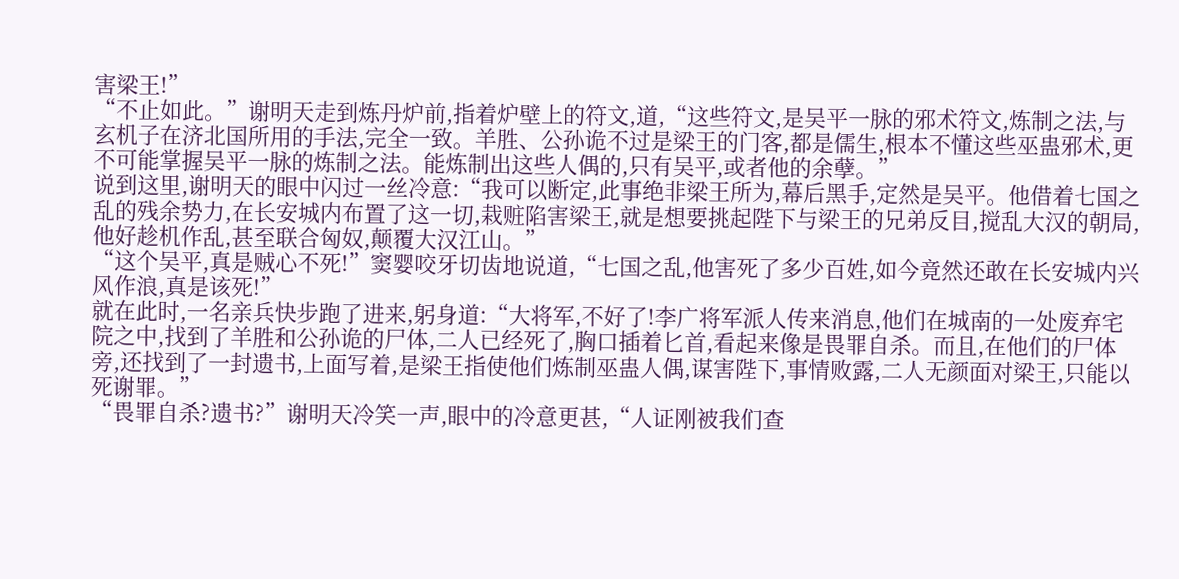害梁王!”
“不止如此。”谢明天走到炼丹炉前,指着炉壁上的符文,道,“这些符文,是吴平一脉的邪术符文,炼制之法,与玄机子在济北国所用的手法,完全一致。羊胜、公孙诡不过是梁王的门客,都是儒生,根本不懂这些巫蛊邪术,更不可能掌握吴平一脉的炼制之法。能炼制出这些人偶的,只有吴平,或者他的余孽。”
说到这里,谢明天的眼中闪过一丝冷意:“我可以断定,此事绝非梁王所为,幕后黑手,定然是吴平。他借着七国之乱的残余势力,在长安城内布置了这一切,栽赃陷害梁王,就是想要挑起陛下与梁王的兄弟反目,搅乱大汉的朝局,他好趁机作乱,甚至联合匈奴,颠覆大汉江山。”
“这个吴平,真是贼心不死!”窦婴咬牙切齿地说道,“七国之乱,他害死了多少百姓,如今竟然还敢在长安城内兴风作浪,真是该死!”
就在此时,一名亲兵快步跑了进来,躬身道:“大将军,不好了!李广将军派人传来消息,他们在城南的一处废弃宅院之中,找到了羊胜和公孙诡的尸体,二人已经死了,胸口插着匕首,看起来像是畏罪自杀。而且,在他们的尸体旁,还找到了一封遗书,上面写着,是梁王指使他们炼制巫蛊人偶,谋害陛下,事情败露,二人无颜面对梁王,只能以死谢罪。”
“畏罪自杀?遗书?”谢明天冷笑一声,眼中的冷意更甚,“人证刚被我们查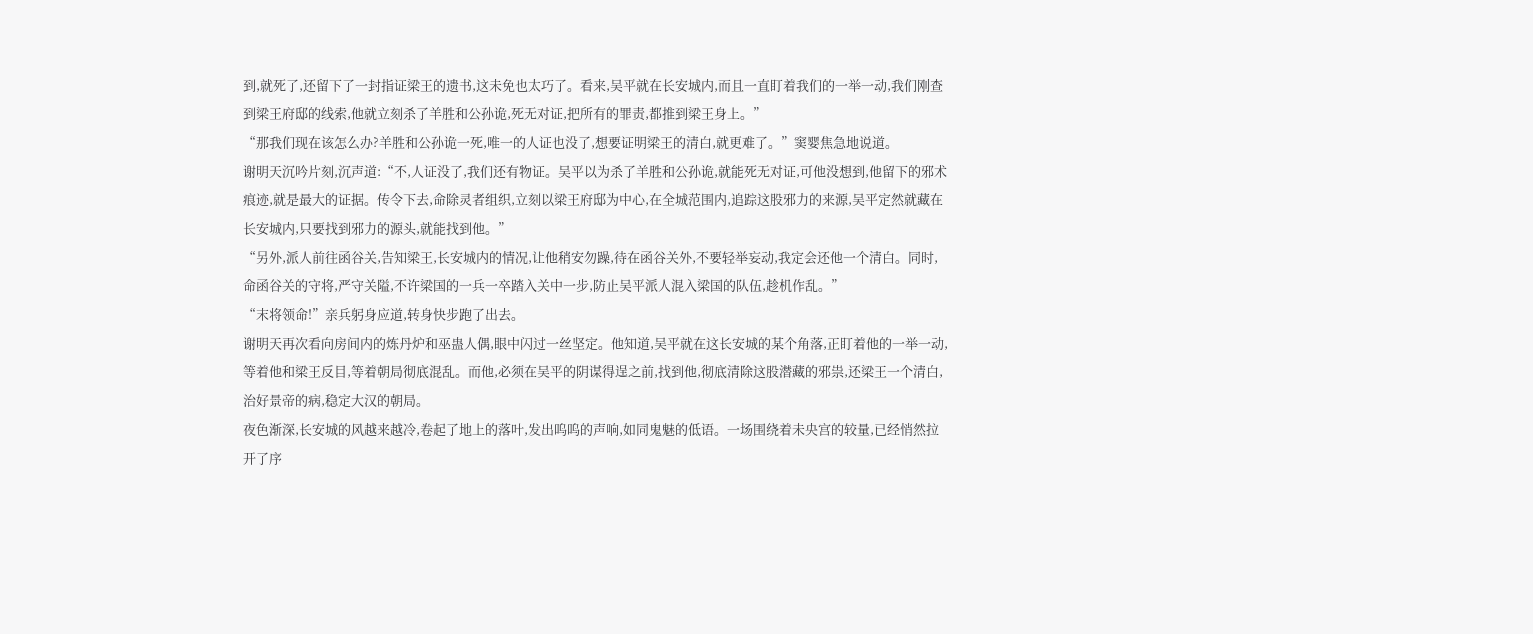到,就死了,还留下了一封指证梁王的遗书,这未免也太巧了。看来,吴平就在长安城内,而且一直盯着我们的一举一动,我们刚查到梁王府邸的线索,他就立刻杀了羊胜和公孙诡,死无对证,把所有的罪责,都推到梁王身上。”
“那我们现在该怎么办?羊胜和公孙诡一死,唯一的人证也没了,想要证明梁王的清白,就更难了。”窦婴焦急地说道。
谢明天沉吟片刻,沉声道:“不,人证没了,我们还有物证。吴平以为杀了羊胜和公孙诡,就能死无对证,可他没想到,他留下的邪术痕迹,就是最大的证据。传令下去,命除灵者组织,立刻以梁王府邸为中心,在全城范围内,追踪这股邪力的来源,吴平定然就藏在长安城内,只要找到邪力的源头,就能找到他。”
“另外,派人前往函谷关,告知梁王,长安城内的情况,让他稍安勿躁,待在函谷关外,不要轻举妄动,我定会还他一个清白。同时,命函谷关的守将,严守关隘,不许梁国的一兵一卒踏入关中一步,防止吴平派人混入梁国的队伍,趁机作乱。”
“末将领命!”亲兵躬身应道,转身快步跑了出去。
谢明天再次看向房间内的炼丹炉和巫蛊人偶,眼中闪过一丝坚定。他知道,吴平就在这长安城的某个角落,正盯着他的一举一动,等着他和梁王反目,等着朝局彻底混乱。而他,必须在吴平的阴谋得逞之前,找到他,彻底清除这股潜藏的邪祟,还梁王一个清白,治好景帝的病,稳定大汉的朝局。
夜色渐深,长安城的风越来越冷,卷起了地上的落叶,发出呜呜的声响,如同鬼魅的低语。一场围绕着未央宫的较量,已经悄然拉开了序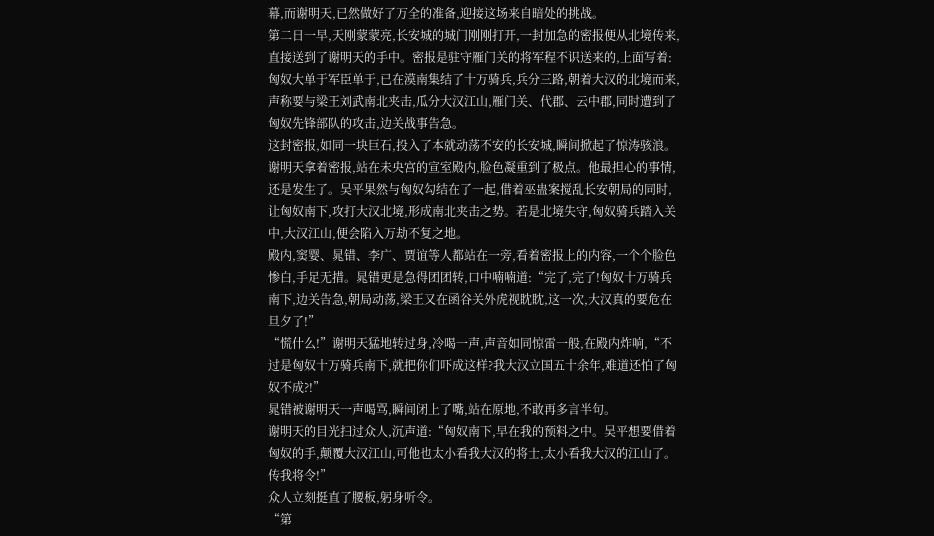幕,而谢明天,已然做好了万全的准备,迎接这场来自暗处的挑战。
第二日一早,天刚蒙蒙亮,长安城的城门刚刚打开,一封加急的密报便从北境传来,直接送到了谢明天的手中。密报是驻守雁门关的将军程不识送来的,上面写着:匈奴大单于军臣单于,已在漠南集结了十万骑兵,兵分三路,朝着大汉的北境而来,声称要与梁王刘武南北夹击,瓜分大汉江山,雁门关、代郡、云中郡,同时遭到了匈奴先锋部队的攻击,边关战事告急。
这封密报,如同一块巨石,投入了本就动荡不安的长安城,瞬间掀起了惊涛骇浪。
谢明天拿着密报,站在未央宫的宣室殿内,脸色凝重到了极点。他最担心的事情,还是发生了。吴平果然与匈奴勾结在了一起,借着巫蛊案搅乱长安朝局的同时,让匈奴南下,攻打大汉北境,形成南北夹击之势。若是北境失守,匈奴骑兵踏入关中,大汉江山,便会陷入万劫不复之地。
殿内,窦婴、晁错、李广、贾谊等人都站在一旁,看着密报上的内容,一个个脸色惨白,手足无措。晁错更是急得团团转,口中喃喃道:“完了,完了!匈奴十万骑兵南下,边关告急,朝局动荡,梁王又在函谷关外虎视眈眈,这一次,大汉真的要危在旦夕了!”
“慌什么!”谢明天猛地转过身,冷喝一声,声音如同惊雷一般,在殿内炸响,“不过是匈奴十万骑兵南下,就把你们吓成这样?我大汉立国五十余年,难道还怕了匈奴不成?!”
晁错被谢明天一声喝骂,瞬间闭上了嘴,站在原地,不敢再多言半句。
谢明天的目光扫过众人,沉声道:“匈奴南下,早在我的预料之中。吴平想要借着匈奴的手,颠覆大汉江山,可他也太小看我大汉的将士,太小看我大汉的江山了。传我将令!”
众人立刻挺直了腰板,躬身听令。
“第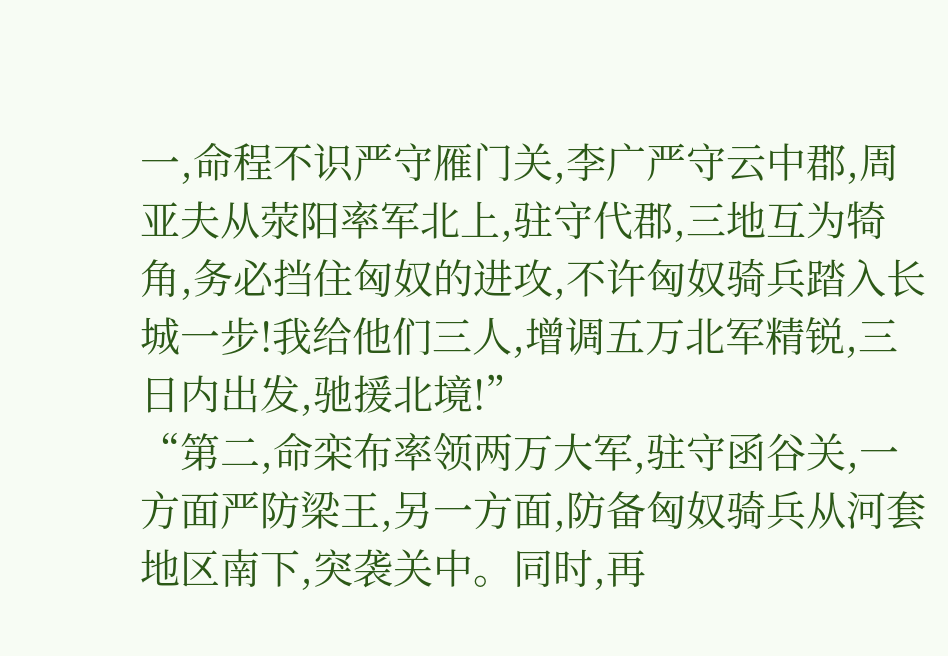一,命程不识严守雁门关,李广严守云中郡,周亚夫从荥阳率军北上,驻守代郡,三地互为犄角,务必挡住匈奴的进攻,不许匈奴骑兵踏入长城一步!我给他们三人,增调五万北军精锐,三日内出发,驰援北境!”
“第二,命栾布率领两万大军,驻守函谷关,一方面严防梁王,另一方面,防备匈奴骑兵从河套地区南下,突袭关中。同时,再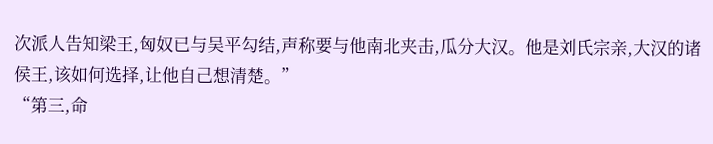次派人告知梁王,匈奴已与吴平勾结,声称要与他南北夹击,瓜分大汉。他是刘氏宗亲,大汉的诸侯王,该如何选择,让他自己想清楚。”
“第三,命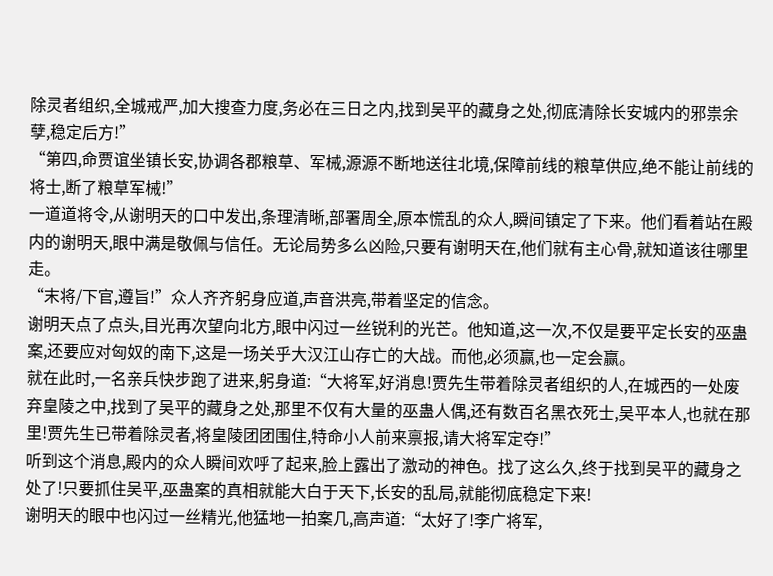除灵者组织,全城戒严,加大搜查力度,务必在三日之内,找到吴平的藏身之处,彻底清除长安城内的邪祟余孽,稳定后方!”
“第四,命贾谊坐镇长安,协调各郡粮草、军械,源源不断地送往北境,保障前线的粮草供应,绝不能让前线的将士,断了粮草军械!”
一道道将令,从谢明天的口中发出,条理清晰,部署周全,原本慌乱的众人,瞬间镇定了下来。他们看着站在殿内的谢明天,眼中满是敬佩与信任。无论局势多么凶险,只要有谢明天在,他们就有主心骨,就知道该往哪里走。
“末将/下官,遵旨!”众人齐齐躬身应道,声音洪亮,带着坚定的信念。
谢明天点了点头,目光再次望向北方,眼中闪过一丝锐利的光芒。他知道,这一次,不仅是要平定长安的巫蛊案,还要应对匈奴的南下,这是一场关乎大汉江山存亡的大战。而他,必须赢,也一定会赢。
就在此时,一名亲兵快步跑了进来,躬身道:“大将军,好消息!贾先生带着除灵者组织的人,在城西的一处废弃皇陵之中,找到了吴平的藏身之处,那里不仅有大量的巫蛊人偶,还有数百名黑衣死士,吴平本人,也就在那里!贾先生已带着除灵者,将皇陵团团围住,特命小人前来禀报,请大将军定夺!”
听到这个消息,殿内的众人瞬间欢呼了起来,脸上露出了激动的神色。找了这么久,终于找到吴平的藏身之处了!只要抓住吴平,巫蛊案的真相就能大白于天下,长安的乱局,就能彻底稳定下来!
谢明天的眼中也闪过一丝精光,他猛地一拍案几,高声道:“太好了!李广将军,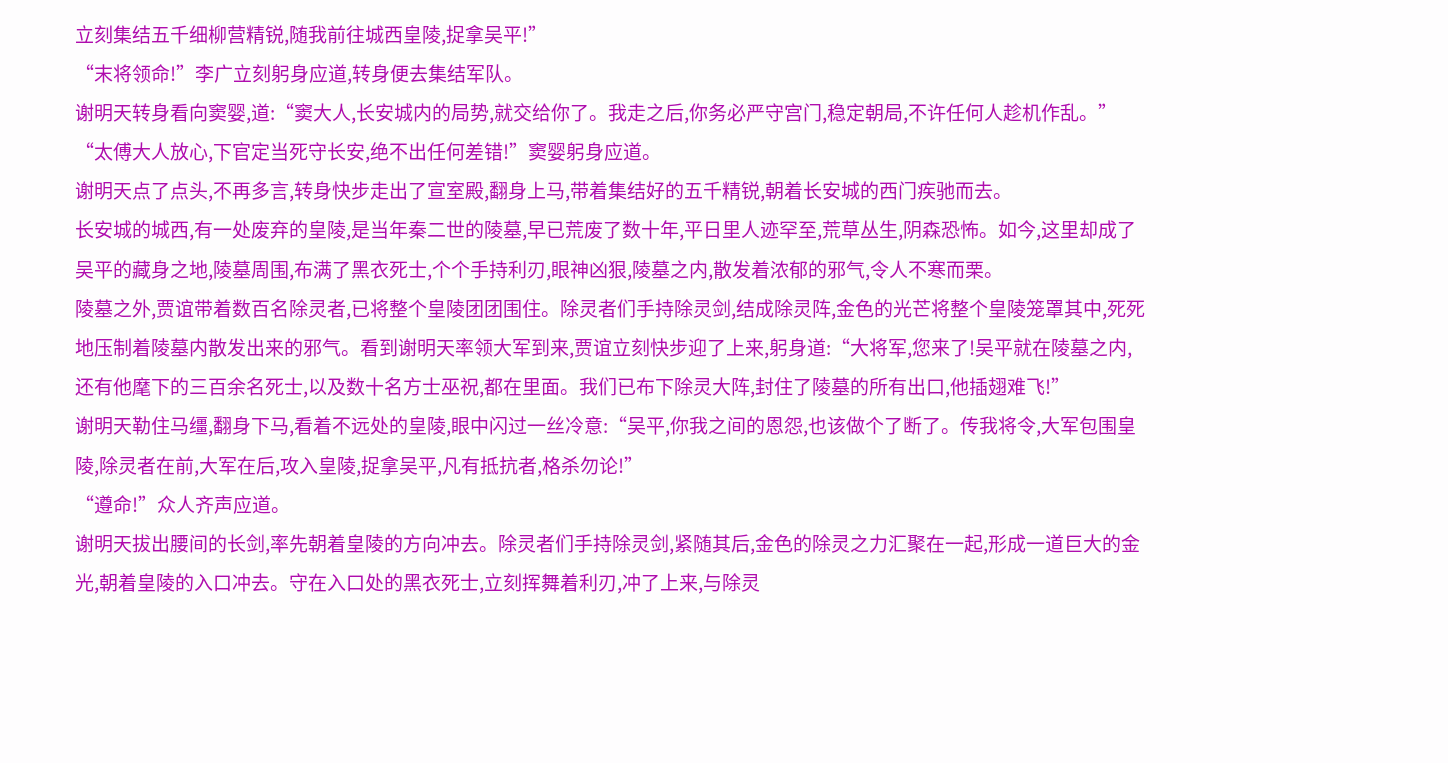立刻集结五千细柳营精锐,随我前往城西皇陵,捉拿吴平!”
“末将领命!”李广立刻躬身应道,转身便去集结军队。
谢明天转身看向窦婴,道:“窦大人,长安城内的局势,就交给你了。我走之后,你务必严守宫门,稳定朝局,不许任何人趁机作乱。”
“太傅大人放心,下官定当死守长安,绝不出任何差错!”窦婴躬身应道。
谢明天点了点头,不再多言,转身快步走出了宣室殿,翻身上马,带着集结好的五千精锐,朝着长安城的西门疾驰而去。
长安城的城西,有一处废弃的皇陵,是当年秦二世的陵墓,早已荒废了数十年,平日里人迹罕至,荒草丛生,阴森恐怖。如今,这里却成了吴平的藏身之地,陵墓周围,布满了黑衣死士,个个手持利刃,眼神凶狠,陵墓之内,散发着浓郁的邪气,令人不寒而栗。
陵墓之外,贾谊带着数百名除灵者,已将整个皇陵团团围住。除灵者们手持除灵剑,结成除灵阵,金色的光芒将整个皇陵笼罩其中,死死地压制着陵墓内散发出来的邪气。看到谢明天率领大军到来,贾谊立刻快步迎了上来,躬身道:“大将军,您来了!吴平就在陵墓之内,还有他麾下的三百余名死士,以及数十名方士巫祝,都在里面。我们已布下除灵大阵,封住了陵墓的所有出口,他插翅难飞!”
谢明天勒住马缰,翻身下马,看着不远处的皇陵,眼中闪过一丝冷意:“吴平,你我之间的恩怨,也该做个了断了。传我将令,大军包围皇陵,除灵者在前,大军在后,攻入皇陵,捉拿吴平,凡有抵抗者,格杀勿论!”
“遵命!”众人齐声应道。
谢明天拔出腰间的长剑,率先朝着皇陵的方向冲去。除灵者们手持除灵剑,紧随其后,金色的除灵之力汇聚在一起,形成一道巨大的金光,朝着皇陵的入口冲去。守在入口处的黑衣死士,立刻挥舞着利刃,冲了上来,与除灵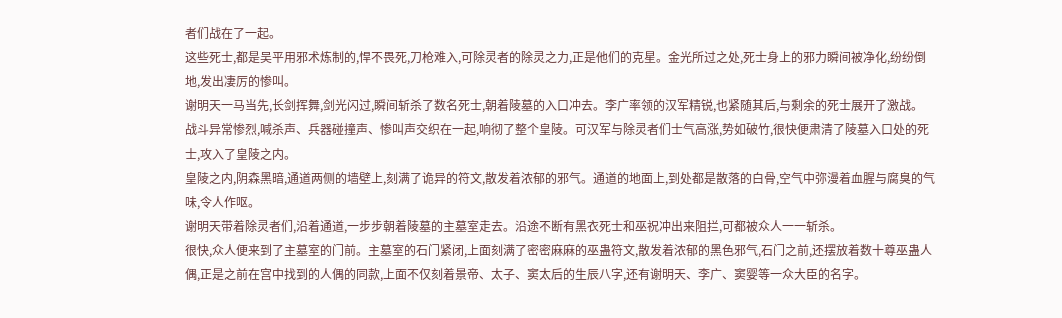者们战在了一起。
这些死士,都是吴平用邪术炼制的,悍不畏死,刀枪难入,可除灵者的除灵之力,正是他们的克星。金光所过之处,死士身上的邪力瞬间被净化,纷纷倒地,发出凄厉的惨叫。
谢明天一马当先,长剑挥舞,剑光闪过,瞬间斩杀了数名死士,朝着陵墓的入口冲去。李广率领的汉军精锐,也紧随其后,与剩余的死士展开了激战。
战斗异常惨烈,喊杀声、兵器碰撞声、惨叫声交织在一起,响彻了整个皇陵。可汉军与除灵者们士气高涨,势如破竹,很快便肃清了陵墓入口处的死士,攻入了皇陵之内。
皇陵之内,阴森黑暗,通道两侧的墙壁上,刻满了诡异的符文,散发着浓郁的邪气。通道的地面上,到处都是散落的白骨,空气中弥漫着血腥与腐臭的气味,令人作呕。
谢明天带着除灵者们,沿着通道,一步步朝着陵墓的主墓室走去。沿途不断有黑衣死士和巫祝冲出来阻拦,可都被众人一一斩杀。
很快,众人便来到了主墓室的门前。主墓室的石门紧闭,上面刻满了密密麻麻的巫蛊符文,散发着浓郁的黑色邪气,石门之前,还摆放着数十尊巫蛊人偶,正是之前在宫中找到的人偶的同款,上面不仅刻着景帝、太子、窦太后的生辰八字,还有谢明天、李广、窦婴等一众大臣的名字。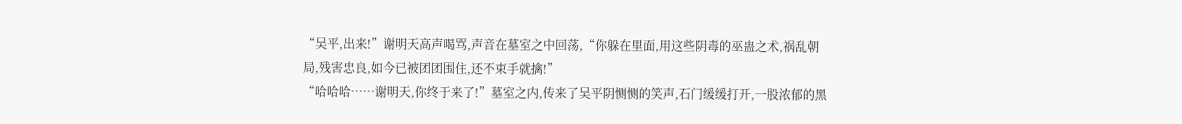“吴平,出来!”谢明天高声喝骂,声音在墓室之中回荡,“你躲在里面,用这些阴毒的巫蛊之术,祸乱朝局,残害忠良,如今已被团团围住,还不束手就擒!”
“哈哈哈……谢明天,你终于来了!”墓室之内,传来了吴平阴恻恻的笑声,石门缓缓打开,一股浓郁的黑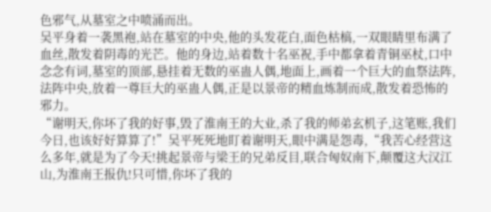色邪气,从墓室之中喷涌而出。
吴平身着一袭黑袍,站在墓室的中央,他的头发花白,面色枯槁,一双眼睛里布满了血丝,散发着阴毒的光芒。他的身边,站着数十名巫祝,手中都拿着青铜巫杖,口中念念有词,墓室的顶部,悬挂着无数的巫蛊人偶,地面上,画着一个巨大的血祭法阵,法阵中央,放着一尊巨大的巫蛊人偶,正是以景帝的精血炼制而成,散发着恐怖的邪力。
“谢明天,你坏了我的好事,毁了淮南王的大业,杀了我的师弟玄机子,这笔账,我们今日,也该好好算算了!”吴平死死地盯着谢明天,眼中满是怨毒,“我苦心经营这么多年,就是为了今天!挑起景帝与梁王的兄弟反目,联合匈奴南下,颠覆这大汉江山,为淮南王报仇!只可惜,你坏了我的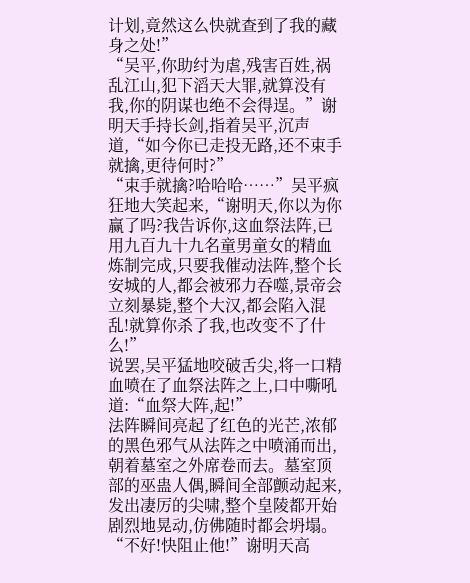计划,竟然这么快就查到了我的藏身之处!”
“吴平,你助纣为虐,残害百姓,祸乱江山,犯下滔天大罪,就算没有我,你的阴谋也绝不会得逞。”谢明天手持长剑,指着吴平,沉声道,“如今你已走投无路,还不束手就擒,更待何时?”
“束手就擒?哈哈哈……”吴平疯狂地大笑起来,“谢明天,你以为你赢了吗?我告诉你,这血祭法阵,已用九百九十九名童男童女的精血炼制完成,只要我催动法阵,整个长安城的人,都会被邪力吞噬,景帝会立刻暴毙,整个大汉,都会陷入混乱!就算你杀了我,也改变不了什么!”
说罢,吴平猛地咬破舌尖,将一口精血喷在了血祭法阵之上,口中嘶吼道:“血祭大阵,起!”
法阵瞬间亮起了红色的光芒,浓郁的黑色邪气从法阵之中喷涌而出,朝着墓室之外席卷而去。墓室顶部的巫蛊人偶,瞬间全部颤动起来,发出凄厉的尖啸,整个皇陵都开始剧烈地晃动,仿佛随时都会坍塌。
“不好!快阻止他!”谢明天高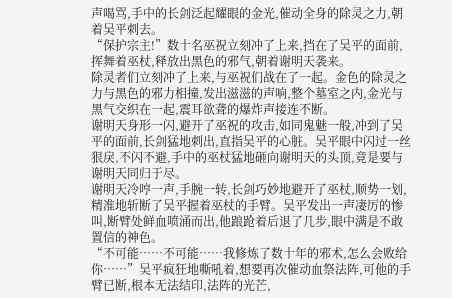声喝骂,手中的长剑泛起耀眼的金光,催动全身的除灵之力,朝着吴平刺去。
“保护宗主!”数十名巫祝立刻冲了上来,挡在了吴平的面前,挥舞着巫杖,释放出黑色的邪气,朝着谢明天袭来。
除灵者们立刻冲了上来,与巫祝们战在了一起。金色的除灵之力与黑色的邪力相撞,发出滋滋的声响,整个墓室之内,金光与黑气交织在一起,震耳欲聋的爆炸声接连不断。
谢明天身形一闪,避开了巫祝的攻击,如同鬼魅一般,冲到了吴平的面前,长剑猛地刺出,直指吴平的心脏。吴平眼中闪过一丝狠戾,不闪不避,手中的巫杖猛地砸向谢明天的头顶,竟是要与谢明天同归于尽。
谢明天冷哼一声,手腕一转,长剑巧妙地避开了巫杖,顺势一划,精准地斩断了吴平握着巫杖的手臂。吴平发出一声凄厉的惨叫,断臂处鲜血喷涌而出,他踉跄着后退了几步,眼中满是不敢置信的神色。
“不可能……不可能……我修炼了数十年的邪术,怎么会败给你……”吴平疯狂地嘶吼着,想要再次催动血祭法阵,可他的手臂已断,根本无法结印,法阵的光芒,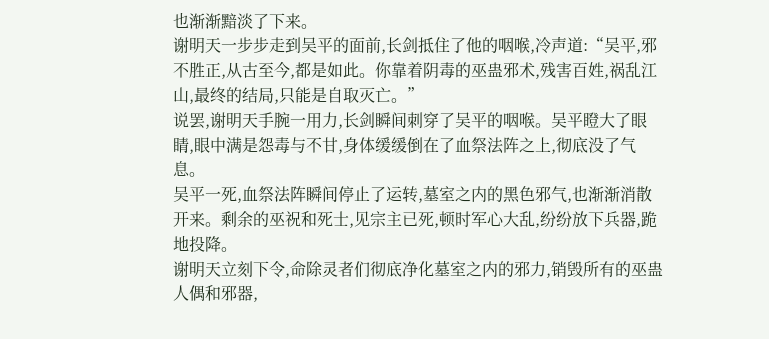也渐渐黯淡了下来。
谢明天一步步走到吴平的面前,长剑抵住了他的咽喉,冷声道:“吴平,邪不胜正,从古至今,都是如此。你靠着阴毒的巫蛊邪术,残害百姓,祸乱江山,最终的结局,只能是自取灭亡。”
说罢,谢明天手腕一用力,长剑瞬间刺穿了吴平的咽喉。吴平瞪大了眼睛,眼中满是怨毒与不甘,身体缓缓倒在了血祭法阵之上,彻底没了气息。
吴平一死,血祭法阵瞬间停止了运转,墓室之内的黑色邪气,也渐渐消散开来。剩余的巫祝和死士,见宗主已死,顿时军心大乱,纷纷放下兵器,跪地投降。
谢明天立刻下令,命除灵者们彻底净化墓室之内的邪力,销毁所有的巫蛊人偶和邪器,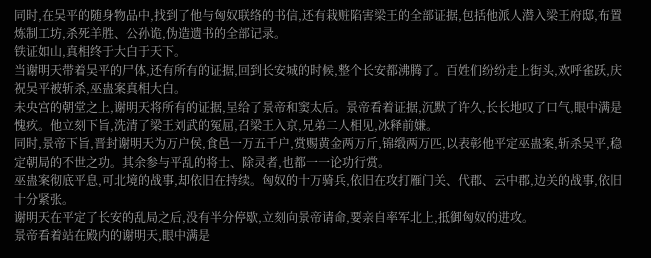同时,在吴平的随身物品中,找到了他与匈奴联络的书信,还有栽赃陷害梁王的全部证据,包括他派人潜入梁王府邸,布置炼制工坊,杀死羊胜、公孙诡,伪造遗书的全部记录。
铁证如山,真相终于大白于天下。
当谢明天带着吴平的尸体,还有所有的证据,回到长安城的时候,整个长安都沸腾了。百姓们纷纷走上街头,欢呼雀跃,庆祝吴平被斩杀,巫蛊案真相大白。
未央宫的朝堂之上,谢明天将所有的证据,呈给了景帝和窦太后。景帝看着证据,沉默了许久,长长地叹了口气,眼中满是愧疚。他立刻下旨,洗清了梁王刘武的冤屈,召梁王入京,兄弟二人相见,冰释前嫌。
同时,景帝下旨,晋封谢明天为万户侯,食邑一万五千户,赏赐黄金两万斤,锦缎两万匹,以表彰他平定巫蛊案,斩杀吴平,稳定朝局的不世之功。其余参与平乱的将士、除灵者,也都一一论功行赏。
巫蛊案彻底平息,可北境的战事,却依旧在持续。匈奴的十万骑兵,依旧在攻打雁门关、代郡、云中郡,边关的战事,依旧十分紧张。
谢明天在平定了长安的乱局之后,没有半分停歇,立刻向景帝请命,要亲自率军北上,抵御匈奴的进攻。
景帝看着站在殿内的谢明天,眼中满是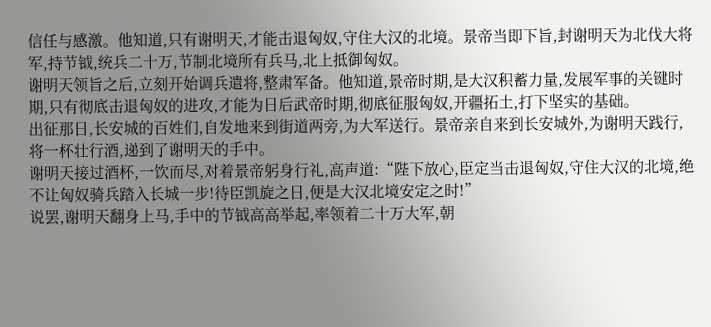信任与感激。他知道,只有谢明天,才能击退匈奴,守住大汉的北境。景帝当即下旨,封谢明天为北伐大将军,持节钺,统兵二十万,节制北境所有兵马,北上抵御匈奴。
谢明天领旨之后,立刻开始调兵遣将,整肃军备。他知道,景帝时期,是大汉积蓄力量,发展军事的关键时期,只有彻底击退匈奴的进攻,才能为日后武帝时期,彻底征服匈奴,开疆拓土,打下坚实的基础。
出征那日,长安城的百姓们,自发地来到街道两旁,为大军送行。景帝亲自来到长安城外,为谢明天践行,将一杯壮行酒,递到了谢明天的手中。
谢明天接过酒杯,一饮而尽,对着景帝躬身行礼,高声道:“陛下放心,臣定当击退匈奴,守住大汉的北境,绝不让匈奴骑兵踏入长城一步!待臣凯旋之日,便是大汉北境安定之时!”
说罢,谢明天翻身上马,手中的节钺高高举起,率领着二十万大军,朝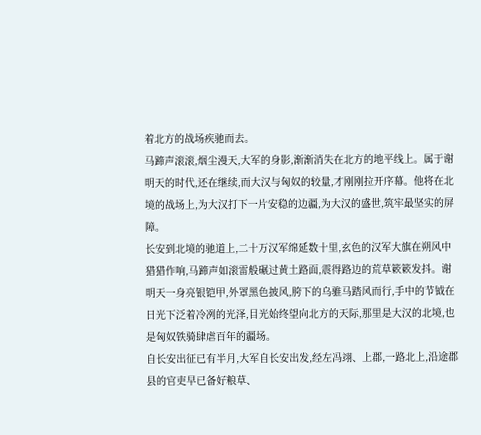着北方的战场疾驰而去。
马蹄声滚滚,烟尘漫天,大军的身影,渐渐消失在北方的地平线上。属于谢明天的时代,还在继续,而大汉与匈奴的较量,才刚刚拉开序幕。他将在北境的战场上,为大汉打下一片安稳的边疆,为大汉的盛世,筑牢最坚实的屏障。
长安到北境的驰道上,二十万汉军绵延数十里,玄色的汉军大旗在朔风中猎猎作响,马蹄声如滚雷般碾过黄土路面,震得路边的荒草簌簌发抖。谢明天一身亮银铠甲,外罩黑色披风,胯下的乌骓马踏风而行,手中的节钺在日光下泛着冷冽的光泽,目光始终望向北方的天际,那里是大汉的北境,也是匈奴铁骑肆虐百年的疆场。
自长安出征已有半月,大军自长安出发,经左冯翊、上郡,一路北上,沿途郡县的官吏早已备好粮草、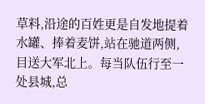草料,沿途的百姓更是自发地提着水罐、捧着麦饼,站在驰道两侧,目送大军北上。每当队伍行至一处县城,总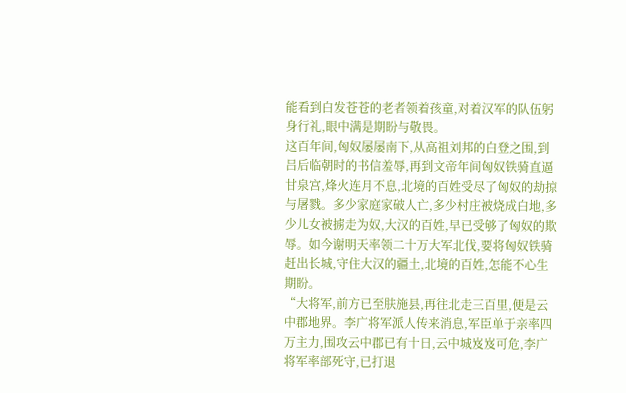能看到白发苍苍的老者领着孩童,对着汉军的队伍躬身行礼,眼中满是期盼与敬畏。
这百年间,匈奴屡屡南下,从高祖刘邦的白登之围,到吕后临朝时的书信羞辱,再到文帝年间匈奴铁骑直逼甘泉宫,烽火连月不息,北境的百姓受尽了匈奴的劫掠与屠戮。多少家庭家破人亡,多少村庄被烧成白地,多少儿女被掳走为奴,大汉的百姓,早已受够了匈奴的欺辱。如今谢明天率领二十万大军北伐,要将匈奴铁骑赶出长城,守住大汉的疆土,北境的百姓,怎能不心生期盼。
“大将军,前方已至肤施县,再往北走三百里,便是云中郡地界。李广将军派人传来消息,军臣单于亲率四万主力,围攻云中郡已有十日,云中城岌岌可危,李广将军率部死守,已打退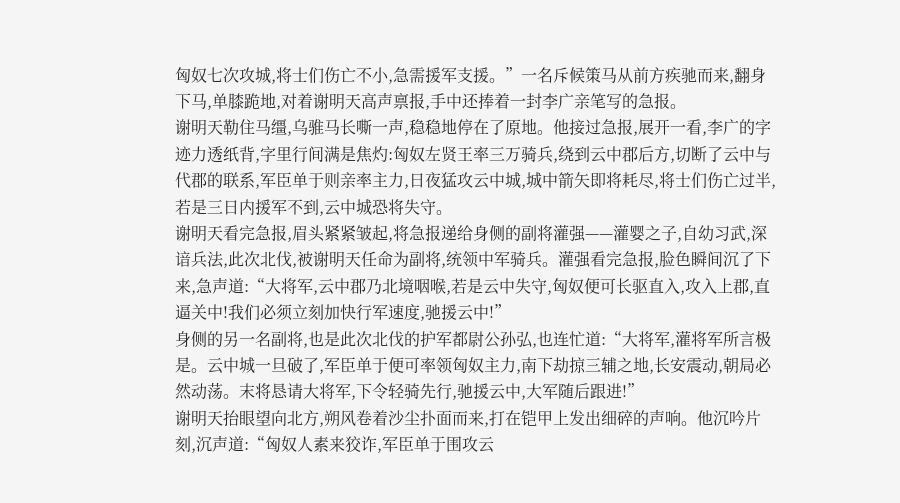匈奴七次攻城,将士们伤亡不小,急需援军支援。”一名斥候策马从前方疾驰而来,翻身下马,单膝跪地,对着谢明天高声禀报,手中还捧着一封李广亲笔写的急报。
谢明天勒住马缰,乌骓马长嘶一声,稳稳地停在了原地。他接过急报,展开一看,李广的字迹力透纸背,字里行间满是焦灼:匈奴左贤王率三万骑兵,绕到云中郡后方,切断了云中与代郡的联系,军臣单于则亲率主力,日夜猛攻云中城,城中箭矢即将耗尽,将士们伤亡过半,若是三日内援军不到,云中城恐将失守。
谢明天看完急报,眉头紧紧皱起,将急报递给身侧的副将灌强——灌婴之子,自幼习武,深谙兵法,此次北伐,被谢明天任命为副将,统领中军骑兵。灌强看完急报,脸色瞬间沉了下来,急声道:“大将军,云中郡乃北境咽喉,若是云中失守,匈奴便可长驱直入,攻入上郡,直逼关中!我们必须立刻加快行军速度,驰援云中!”
身侧的另一名副将,也是此次北伐的护军都尉公孙弘,也连忙道:“大将军,灌将军所言极是。云中城一旦破了,军臣单于便可率领匈奴主力,南下劫掠三辅之地,长安震动,朝局必然动荡。末将恳请大将军,下令轻骑先行,驰援云中,大军随后跟进!”
谢明天抬眼望向北方,朔风卷着沙尘扑面而来,打在铠甲上发出细碎的声响。他沉吟片刻,沉声道:“匈奴人素来狡诈,军臣单于围攻云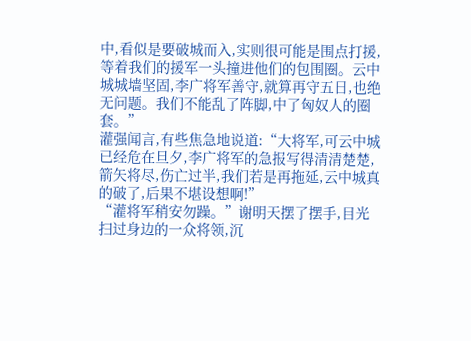中,看似是要破城而入,实则很可能是围点打援,等着我们的援军一头撞进他们的包围圈。云中城城墙坚固,李广将军善守,就算再守五日,也绝无问题。我们不能乱了阵脚,中了匈奴人的圈套。”
灌强闻言,有些焦急地说道:“大将军,可云中城已经危在旦夕,李广将军的急报写得清清楚楚,箭矢将尽,伤亡过半,我们若是再拖延,云中城真的破了,后果不堪设想啊!”
“灌将军稍安勿躁。”谢明天摆了摆手,目光扫过身边的一众将领,沉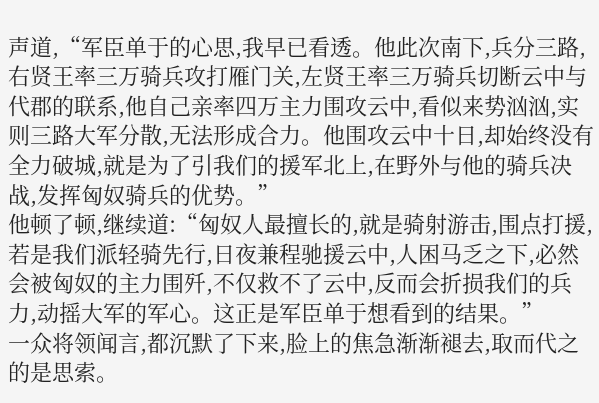声道,“军臣单于的心思,我早已看透。他此次南下,兵分三路,右贤王率三万骑兵攻打雁门关,左贤王率三万骑兵切断云中与代郡的联系,他自己亲率四万主力围攻云中,看似来势汹汹,实则三路大军分散,无法形成合力。他围攻云中十日,却始终没有全力破城,就是为了引我们的援军北上,在野外与他的骑兵决战,发挥匈奴骑兵的优势。”
他顿了顿,继续道:“匈奴人最擅长的,就是骑射游击,围点打援,若是我们派轻骑先行,日夜兼程驰援云中,人困马乏之下,必然会被匈奴的主力围歼,不仅救不了云中,反而会折损我们的兵力,动摇大军的军心。这正是军臣单于想看到的结果。”
一众将领闻言,都沉默了下来,脸上的焦急渐渐褪去,取而代之的是思索。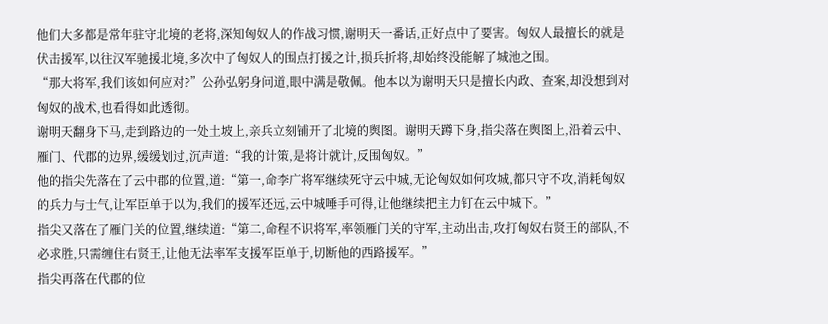他们大多都是常年驻守北境的老将,深知匈奴人的作战习惯,谢明天一番话,正好点中了要害。匈奴人最擅长的就是伏击援军,以往汉军驰援北境,多次中了匈奴人的围点打援之计,损兵折将,却始终没能解了城池之围。
“那大将军,我们该如何应对?”公孙弘躬身问道,眼中满是敬佩。他本以为谢明天只是擅长内政、查案,却没想到对匈奴的战术,也看得如此透彻。
谢明天翻身下马,走到路边的一处土坡上,亲兵立刻铺开了北境的舆图。谢明天蹲下身,指尖落在舆图上,沿着云中、雁门、代郡的边界,缓缓划过,沉声道:“我的计策,是将计就计,反围匈奴。”
他的指尖先落在了云中郡的位置,道:“第一,命李广将军继续死守云中城,无论匈奴如何攻城,都只守不攻,消耗匈奴的兵力与士气,让军臣单于以为,我们的援军还远,云中城唾手可得,让他继续把主力钉在云中城下。”
指尖又落在了雁门关的位置,继续道:“第二,命程不识将军,率领雁门关的守军,主动出击,攻打匈奴右贤王的部队,不必求胜,只需缠住右贤王,让他无法率军支援军臣单于,切断他的西路援军。”
指尖再落在代郡的位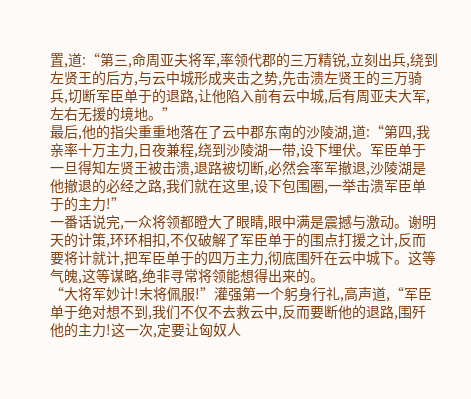置,道:“第三,命周亚夫将军,率领代郡的三万精锐,立刻出兵,绕到左贤王的后方,与云中城形成夹击之势,先击溃左贤王的三万骑兵,切断军臣单于的退路,让他陷入前有云中城,后有周亚夫大军,左右无援的境地。”
最后,他的指尖重重地落在了云中郡东南的沙陵湖,道:“第四,我亲率十万主力,日夜兼程,绕到沙陵湖一带,设下埋伏。军臣单于一旦得知左贤王被击溃,退路被切断,必然会率军撤退,沙陵湖是他撤退的必经之路,我们就在这里,设下包围圈,一举击溃军臣单于的主力!”
一番话说完,一众将领都瞪大了眼睛,眼中满是震撼与激动。谢明天的计策,环环相扣,不仅破解了军臣单于的围点打援之计,反而要将计就计,把军臣单于的四万主力,彻底围歼在云中城下。这等气魄,这等谋略,绝非寻常将领能想得出来的。
“大将军妙计!末将佩服!”灌强第一个躬身行礼,高声道,“军臣单于绝对想不到,我们不仅不去救云中,反而要断他的退路,围歼他的主力!这一次,定要让匈奴人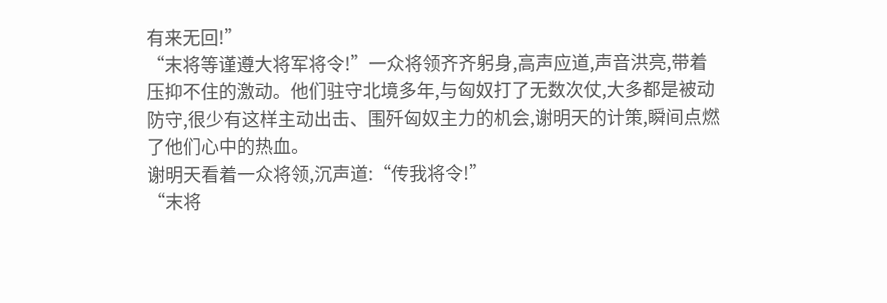有来无回!”
“末将等谨遵大将军将令!”一众将领齐齐躬身,高声应道,声音洪亮,带着压抑不住的激动。他们驻守北境多年,与匈奴打了无数次仗,大多都是被动防守,很少有这样主动出击、围歼匈奴主力的机会,谢明天的计策,瞬间点燃了他们心中的热血。
谢明天看着一众将领,沉声道:“传我将令!”
“末将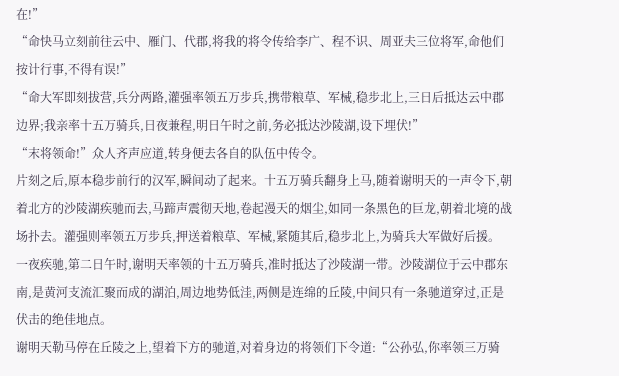在!”
“命快马立刻前往云中、雁门、代郡,将我的将令传给李广、程不识、周亚夫三位将军,命他们按计行事,不得有误!”
“命大军即刻拔营,兵分两路,灌强率领五万步兵,携带粮草、军械,稳步北上,三日后抵达云中郡边界;我亲率十五万骑兵,日夜兼程,明日午时之前,务必抵达沙陵湖,设下埋伏!”
“末将领命!”众人齐声应道,转身便去各自的队伍中传令。
片刻之后,原本稳步前行的汉军,瞬间动了起来。十五万骑兵翻身上马,随着谢明天的一声令下,朝着北方的沙陵湖疾驰而去,马蹄声震彻天地,卷起漫天的烟尘,如同一条黑色的巨龙,朝着北境的战场扑去。灌强则率领五万步兵,押送着粮草、军械,紧随其后,稳步北上,为骑兵大军做好后援。
一夜疾驰,第二日午时,谢明天率领的十五万骑兵,准时抵达了沙陵湖一带。沙陵湖位于云中郡东南,是黄河支流汇聚而成的湖泊,周边地势低洼,两侧是连绵的丘陵,中间只有一条驰道穿过,正是伏击的绝佳地点。
谢明天勒马停在丘陵之上,望着下方的驰道,对着身边的将领们下令道:“公孙弘,你率领三万骑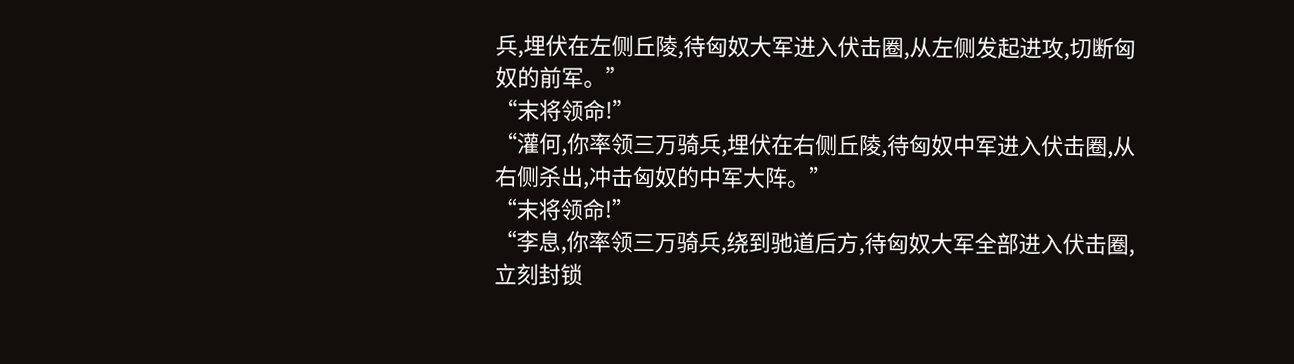兵,埋伏在左侧丘陵,待匈奴大军进入伏击圈,从左侧发起进攻,切断匈奴的前军。”
“末将领命!”
“灌何,你率领三万骑兵,埋伏在右侧丘陵,待匈奴中军进入伏击圈,从右侧杀出,冲击匈奴的中军大阵。”
“末将领命!”
“李息,你率领三万骑兵,绕到驰道后方,待匈奴大军全部进入伏击圈,立刻封锁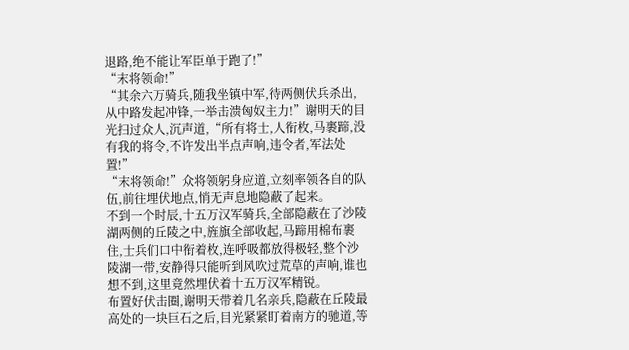退路,绝不能让军臣单于跑了!”
“末将领命!”
“其余六万骑兵,随我坐镇中军,待两侧伏兵杀出,从中路发起冲锋,一举击溃匈奴主力!”谢明天的目光扫过众人,沉声道,“所有将士,人衔枚,马裹蹄,没有我的将令,不许发出半点声响,违令者,军法处置!”
“末将领命!”众将领躬身应道,立刻率领各自的队伍,前往埋伏地点,悄无声息地隐蔽了起来。
不到一个时辰,十五万汉军骑兵,全部隐蔽在了沙陵湖两侧的丘陵之中,旌旗全部收起,马蹄用棉布裹住,士兵们口中衔着枚,连呼吸都放得极轻,整个沙陵湖一带,安静得只能听到风吹过荒草的声响,谁也想不到,这里竟然埋伏着十五万汉军精锐。
布置好伏击圈,谢明天带着几名亲兵,隐蔽在丘陵最高处的一块巨石之后,目光紧紧盯着南方的驰道,等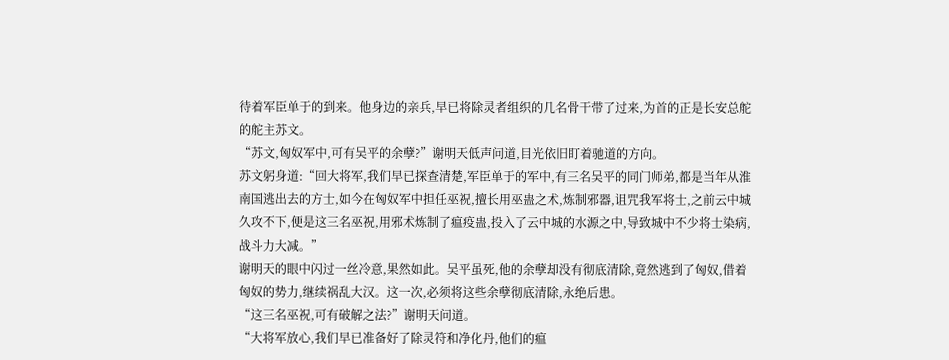待着军臣单于的到来。他身边的亲兵,早已将除灵者组织的几名骨干带了过来,为首的正是长安总舵的舵主苏文。
“苏文,匈奴军中,可有吴平的余孽?”谢明天低声问道,目光依旧盯着驰道的方向。
苏文躬身道:“回大将军,我们早已探查清楚,军臣单于的军中,有三名吴平的同门师弟,都是当年从淮南国逃出去的方士,如今在匈奴军中担任巫祝,擅长用巫蛊之术,炼制邪器,诅咒我军将士,之前云中城久攻不下,便是这三名巫祝,用邪术炼制了瘟疫蛊,投入了云中城的水源之中,导致城中不少将士染病,战斗力大减。”
谢明天的眼中闪过一丝冷意,果然如此。吴平虽死,他的余孽却没有彻底清除,竟然逃到了匈奴,借着匈奴的势力,继续祸乱大汉。这一次,必须将这些余孽彻底清除,永绝后患。
“这三名巫祝,可有破解之法?”谢明天问道。
“大将军放心,我们早已准备好了除灵符和净化丹,他们的瘟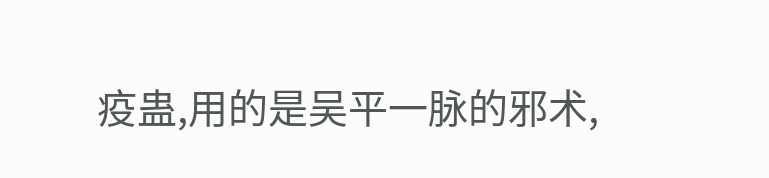疫蛊,用的是吴平一脉的邪术,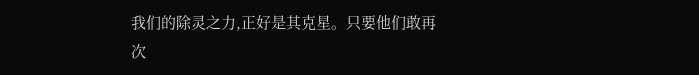我们的除灵之力,正好是其克星。只要他们敢再次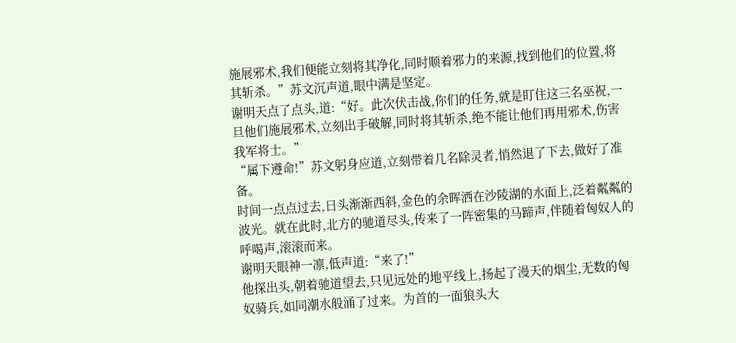施展邪术,我们便能立刻将其净化,同时顺着邪力的来源,找到他们的位置,将其斩杀。”苏文沉声道,眼中满是坚定。
谢明天点了点头,道:“好。此次伏击战,你们的任务,就是盯住这三名巫祝,一旦他们施展邪术,立刻出手破解,同时将其斩杀,绝不能让他们再用邪术,伤害我军将士。”
“属下遵命!”苏文躬身应道,立刻带着几名除灵者,悄然退了下去,做好了准备。
时间一点点过去,日头渐渐西斜,金色的余晖洒在沙陵湖的水面上,泛着粼粼的波光。就在此时,北方的驰道尽头,传来了一阵密集的马蹄声,伴随着匈奴人的呼喝声,滚滚而来。
谢明天眼神一凛,低声道:“来了!”
他探出头,朝着驰道望去,只见远处的地平线上,扬起了漫天的烟尘,无数的匈奴骑兵,如同潮水般涌了过来。为首的一面狼头大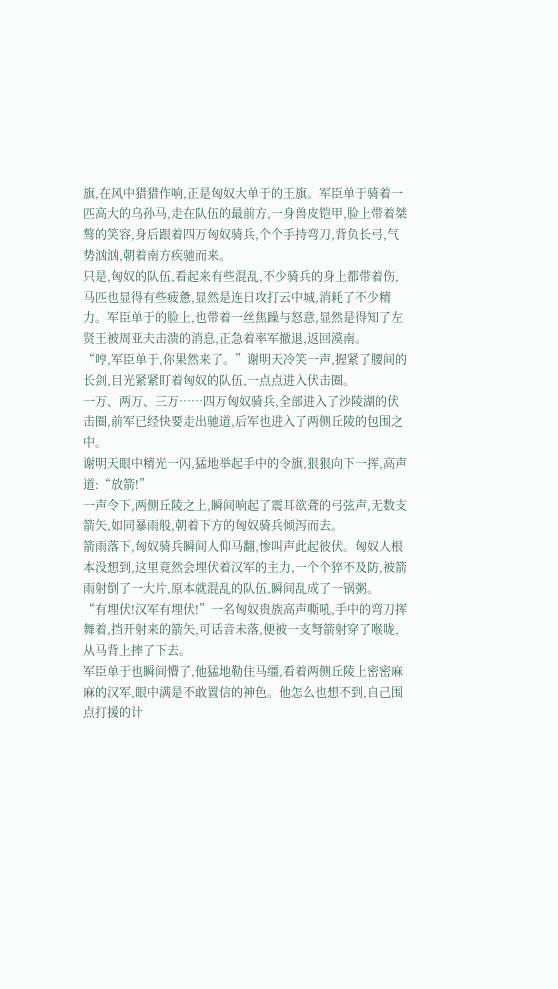旗,在风中猎猎作响,正是匈奴大单于的王旗。军臣单于骑着一匹高大的乌孙马,走在队伍的最前方,一身兽皮铠甲,脸上带着桀骜的笑容,身后跟着四万匈奴骑兵,个个手持弯刀,背负长弓,气势汹汹,朝着南方疾驰而来。
只是,匈奴的队伍,看起来有些混乱,不少骑兵的身上都带着伤,马匹也显得有些疲惫,显然是连日攻打云中城,消耗了不少精力。军臣单于的脸上,也带着一丝焦躁与怒意,显然是得知了左贤王被周亚夫击溃的消息,正急着率军撤退,返回漠南。
“哼,军臣单于,你果然来了。”谢明天冷笑一声,握紧了腰间的长剑,目光紧紧盯着匈奴的队伍,一点点进入伏击圈。
一万、两万、三万……四万匈奴骑兵,全部进入了沙陵湖的伏击圈,前军已经快要走出驰道,后军也进入了两侧丘陵的包围之中。
谢明天眼中精光一闪,猛地举起手中的令旗,狠狠向下一挥,高声道:“放箭!”
一声令下,两侧丘陵之上,瞬间响起了震耳欲聋的弓弦声,无数支箭矢,如同暴雨般,朝着下方的匈奴骑兵倾泻而去。
箭雨落下,匈奴骑兵瞬间人仰马翻,惨叫声此起彼伏。匈奴人根本没想到,这里竟然会埋伏着汉军的主力,一个个猝不及防,被箭雨射倒了一大片,原本就混乱的队伍,瞬间乱成了一锅粥。
“有埋伏!汉军有埋伏!”一名匈奴贵族高声嘶吼,手中的弯刀挥舞着,挡开射来的箭矢,可话音未落,便被一支弩箭射穿了喉咙,从马背上摔了下去。
军臣单于也瞬间懵了,他猛地勒住马缰,看着两侧丘陵上密密麻麻的汉军,眼中满是不敢置信的神色。他怎么也想不到,自己围点打援的计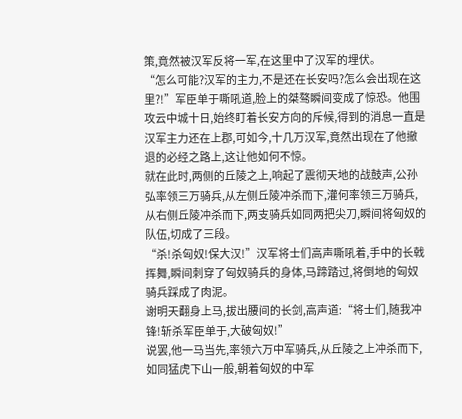策,竟然被汉军反将一军,在这里中了汉军的埋伏。
“怎么可能?汉军的主力,不是还在长安吗?怎么会出现在这里?!”军臣单于嘶吼道,脸上的桀骜瞬间变成了惊恐。他围攻云中城十日,始终盯着长安方向的斥候,得到的消息一直是汉军主力还在上郡,可如今,十几万汉军,竟然出现在了他撤退的必经之路上,这让他如何不惊。
就在此时,两侧的丘陵之上,响起了震彻天地的战鼓声,公孙弘率领三万骑兵,从左侧丘陵冲杀而下,灌何率领三万骑兵,从右侧丘陵冲杀而下,两支骑兵如同两把尖刀,瞬间将匈奴的队伍,切成了三段。
“杀!杀匈奴!保大汉!”汉军将士们高声嘶吼着,手中的长戟挥舞,瞬间刺穿了匈奴骑兵的身体,马蹄踏过,将倒地的匈奴骑兵踩成了肉泥。
谢明天翻身上马,拔出腰间的长剑,高声道:“将士们,随我冲锋!斩杀军臣单于,大破匈奴!”
说罢,他一马当先,率领六万中军骑兵,从丘陵之上冲杀而下,如同猛虎下山一般,朝着匈奴的中军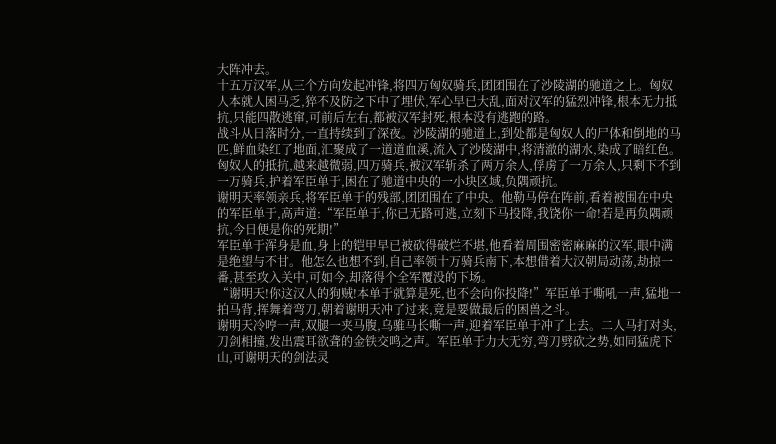大阵冲去。
十五万汉军,从三个方向发起冲锋,将四万匈奴骑兵,团团围在了沙陵湖的驰道之上。匈奴人本就人困马乏,猝不及防之下中了埋伏,军心早已大乱,面对汉军的猛烈冲锋,根本无力抵抗,只能四散逃窜,可前后左右,都被汉军封死,根本没有逃跑的路。
战斗从日落时分,一直持续到了深夜。沙陵湖的驰道上,到处都是匈奴人的尸体和倒地的马匹,鲜血染红了地面,汇聚成了一道道血溪,流入了沙陵湖中,将清澈的湖水,染成了暗红色。
匈奴人的抵抗,越来越微弱,四万骑兵,被汉军斩杀了两万余人,俘虏了一万余人,只剩下不到一万骑兵,护着军臣单于,困在了驰道中央的一小块区域,负隅顽抗。
谢明天率领亲兵,将军臣单于的残部,团团围在了中央。他勒马停在阵前,看着被围在中央的军臣单于,高声道:“军臣单于,你已无路可逃,立刻下马投降,我饶你一命!若是再负隅顽抗,今日便是你的死期!”
军臣单于浑身是血,身上的铠甲早已被砍得破烂不堪,他看着周围密密麻麻的汉军,眼中满是绝望与不甘。他怎么也想不到,自己率领十万骑兵南下,本想借着大汉朝局动荡,劫掠一番,甚至攻入关中,可如今,却落得个全军覆没的下场。
“谢明天!你这汉人的狗贼!本单于就算是死,也不会向你投降!”军臣单于嘶吼一声,猛地一拍马背,挥舞着弯刀,朝着谢明天冲了过来,竟是要做最后的困兽之斗。
谢明天冷哼一声,双腿一夹马腹,乌骓马长嘶一声,迎着军臣单于冲了上去。二人马打对头,刀剑相撞,发出震耳欲聋的金铁交鸣之声。军臣单于力大无穷,弯刀劈砍之势,如同猛虎下山,可谢明天的剑法灵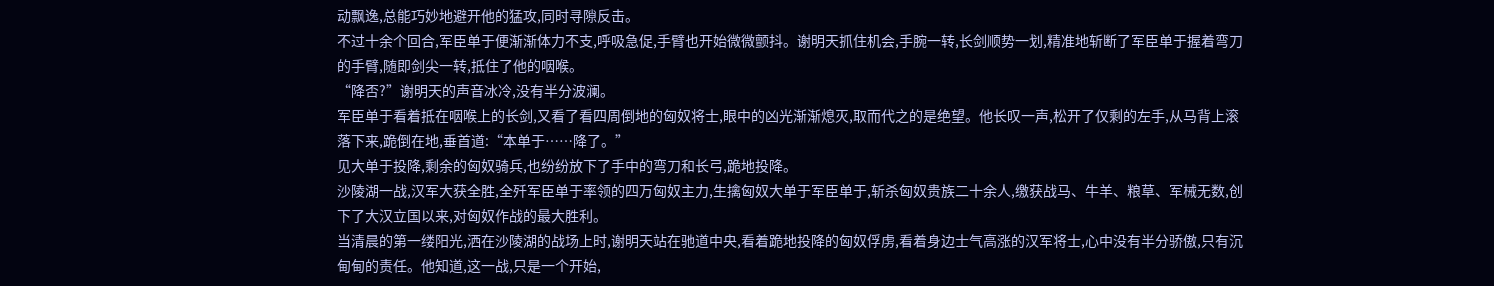动飘逸,总能巧妙地避开他的猛攻,同时寻隙反击。
不过十余个回合,军臣单于便渐渐体力不支,呼吸急促,手臂也开始微微颤抖。谢明天抓住机会,手腕一转,长剑顺势一划,精准地斩断了军臣单于握着弯刀的手臂,随即剑尖一转,抵住了他的咽喉。
“降否?”谢明天的声音冰冷,没有半分波澜。
军臣单于看着抵在咽喉上的长剑,又看了看四周倒地的匈奴将士,眼中的凶光渐渐熄灭,取而代之的是绝望。他长叹一声,松开了仅剩的左手,从马背上滚落下来,跪倒在地,垂首道:“本单于……降了。”
见大单于投降,剩余的匈奴骑兵,也纷纷放下了手中的弯刀和长弓,跪地投降。
沙陵湖一战,汉军大获全胜,全歼军臣单于率领的四万匈奴主力,生擒匈奴大单于军臣单于,斩杀匈奴贵族二十余人,缴获战马、牛羊、粮草、军械无数,创下了大汉立国以来,对匈奴作战的最大胜利。
当清晨的第一缕阳光,洒在沙陵湖的战场上时,谢明天站在驰道中央,看着跪地投降的匈奴俘虏,看着身边士气高涨的汉军将士,心中没有半分骄傲,只有沉甸甸的责任。他知道,这一战,只是一个开始,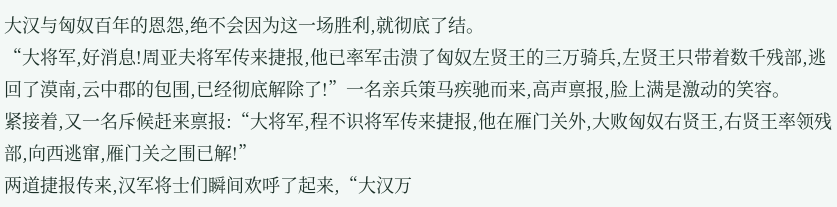大汉与匈奴百年的恩怨,绝不会因为这一场胜利,就彻底了结。
“大将军,好消息!周亚夫将军传来捷报,他已率军击溃了匈奴左贤王的三万骑兵,左贤王只带着数千残部,逃回了漠南,云中郡的包围,已经彻底解除了!”一名亲兵策马疾驰而来,高声禀报,脸上满是激动的笑容。
紧接着,又一名斥候赶来禀报:“大将军,程不识将军传来捷报,他在雁门关外,大败匈奴右贤王,右贤王率领残部,向西逃窜,雁门关之围已解!”
两道捷报传来,汉军将士们瞬间欢呼了起来,“大汉万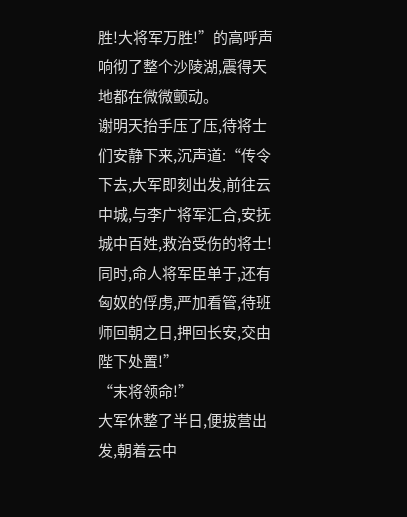胜!大将军万胜!”的高呼声响彻了整个沙陵湖,震得天地都在微微颤动。
谢明天抬手压了压,待将士们安静下来,沉声道:“传令下去,大军即刻出发,前往云中城,与李广将军汇合,安抚城中百姓,救治受伤的将士!同时,命人将军臣单于,还有匈奴的俘虏,严加看管,待班师回朝之日,押回长安,交由陛下处置!”
“末将领命!”
大军休整了半日,便拔营出发,朝着云中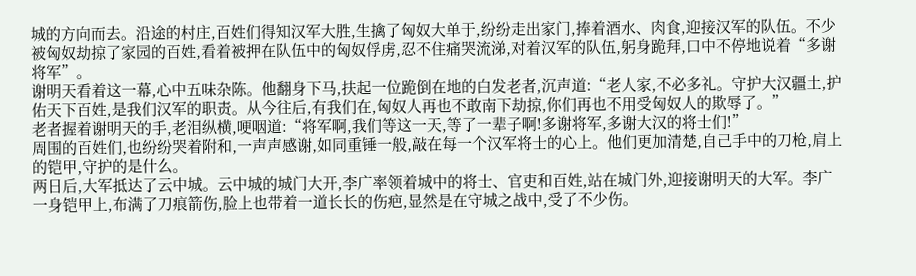城的方向而去。沿途的村庄,百姓们得知汉军大胜,生擒了匈奴大单于,纷纷走出家门,捧着酒水、肉食,迎接汉军的队伍。不少被匈奴劫掠了家园的百姓,看着被押在队伍中的匈奴俘虏,忍不住痛哭流涕,对着汉军的队伍,躬身跪拜,口中不停地说着“多谢将军”。
谢明天看着这一幕,心中五味杂陈。他翻身下马,扶起一位跪倒在地的白发老者,沉声道:“老人家,不必多礼。守护大汉疆土,护佑天下百姓,是我们汉军的职责。从今往后,有我们在,匈奴人再也不敢南下劫掠,你们再也不用受匈奴人的欺辱了。”
老者握着谢明天的手,老泪纵横,哽咽道:“将军啊,我们等这一天,等了一辈子啊!多谢将军,多谢大汉的将士们!”
周围的百姓们,也纷纷哭着附和,一声声感谢,如同重锤一般,敲在每一个汉军将士的心上。他们更加清楚,自己手中的刀枪,肩上的铠甲,守护的是什么。
两日后,大军抵达了云中城。云中城的城门大开,李广率领着城中的将士、官吏和百姓,站在城门外,迎接谢明天的大军。李广一身铠甲上,布满了刀痕箭伤,脸上也带着一道长长的伤疤,显然是在守城之战中,受了不少伤。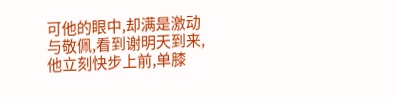可他的眼中,却满是激动与敬佩,看到谢明天到来,他立刻快步上前,单膝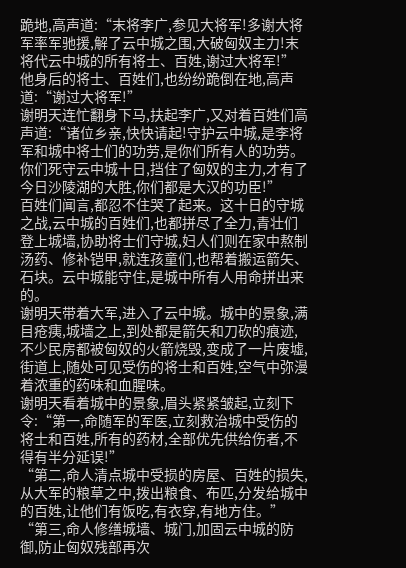跪地,高声道:“末将李广,参见大将军!多谢大将军率军驰援,解了云中城之围,大破匈奴主力!末将代云中城的所有将士、百姓,谢过大将军!”
他身后的将士、百姓们,也纷纷跪倒在地,高声道:“谢过大将军!”
谢明天连忙翻身下马,扶起李广,又对着百姓们高声道:“诸位乡亲,快快请起!守护云中城,是李将军和城中将士们的功劳,是你们所有人的功劳。你们死守云中城十日,挡住了匈奴的主力,才有了今日沙陵湖的大胜,你们都是大汉的功臣!”
百姓们闻言,都忍不住哭了起来。这十日的守城之战,云中城的百姓们,也都拼尽了全力,青壮们登上城墙,协助将士们守城,妇人们则在家中熬制汤药、修补铠甲,就连孩童们,也帮着搬运箭矢、石块。云中城能守住,是城中所有人用命拼出来的。
谢明天带着大军,进入了云中城。城中的景象,满目疮痍,城墙之上,到处都是箭矢和刀砍的痕迹,不少民房都被匈奴的火箭烧毁,变成了一片废墟,街道上,随处可见受伤的将士和百姓,空气中弥漫着浓重的药味和血腥味。
谢明天看着城中的景象,眉头紧紧皱起,立刻下令:“第一,命随军的军医,立刻救治城中受伤的将士和百姓,所有的药材,全部优先供给伤者,不得有半分延误!”
“第二,命人清点城中受损的房屋、百姓的损失,从大军的粮草之中,拨出粮食、布匹,分发给城中的百姓,让他们有饭吃,有衣穿,有地方住。”
“第三,命人修缮城墙、城门,加固云中城的防御,防止匈奴残部再次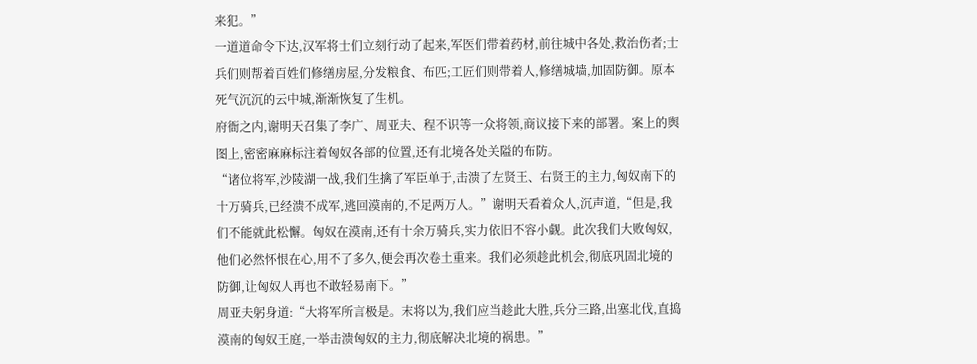来犯。”
一道道命令下达,汉军将士们立刻行动了起来,军医们带着药材,前往城中各处,救治伤者;士兵们则帮着百姓们修缮房屋,分发粮食、布匹;工匠们则带着人,修缮城墙,加固防御。原本死气沉沉的云中城,渐渐恢复了生机。
府衙之内,谢明天召集了李广、周亚夫、程不识等一众将领,商议接下来的部署。案上的舆图上,密密麻麻标注着匈奴各部的位置,还有北境各处关隘的布防。
“诸位将军,沙陵湖一战,我们生擒了军臣单于,击溃了左贤王、右贤王的主力,匈奴南下的十万骑兵,已经溃不成军,逃回漠南的,不足两万人。”谢明天看着众人,沉声道,“但是,我们不能就此松懈。匈奴在漠南,还有十余万骑兵,实力依旧不容小觑。此次我们大败匈奴,他们必然怀恨在心,用不了多久,便会再次卷土重来。我们必须趁此机会,彻底巩固北境的防御,让匈奴人再也不敢轻易南下。”
周亚夫躬身道:“大将军所言极是。末将以为,我们应当趁此大胜,兵分三路,出塞北伐,直捣漠南的匈奴王庭,一举击溃匈奴的主力,彻底解决北境的祸患。”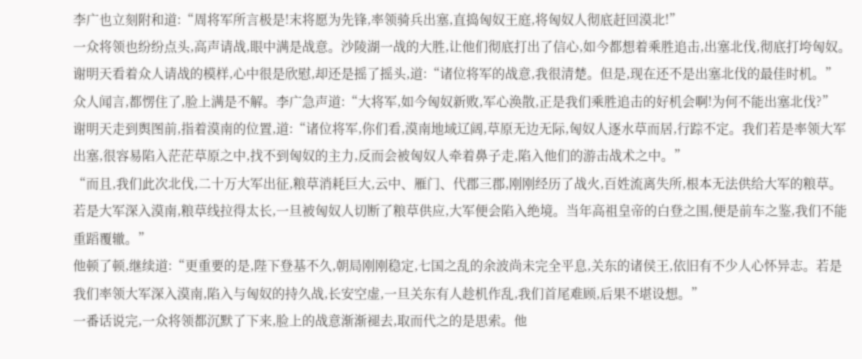李广也立刻附和道:“周将军所言极是!末将愿为先锋,率领骑兵出塞,直捣匈奴王庭,将匈奴人彻底赶回漠北!”
一众将领也纷纷点头,高声请战,眼中满是战意。沙陵湖一战的大胜,让他们彻底打出了信心,如今都想着乘胜追击,出塞北伐,彻底打垮匈奴。
谢明天看着众人请战的模样,心中很是欣慰,却还是摇了摇头,道:“诸位将军的战意,我很清楚。但是,现在还不是出塞北伐的最佳时机。”
众人闻言,都愣住了,脸上满是不解。李广急声道:“大将军,如今匈奴新败,军心涣散,正是我们乘胜追击的好机会啊!为何不能出塞北伐?”
谢明天走到舆图前,指着漠南的位置,道:“诸位将军,你们看,漠南地域辽阔,草原无边无际,匈奴人逐水草而居,行踪不定。我们若是率领大军出塞,很容易陷入茫茫草原之中,找不到匈奴的主力,反而会被匈奴人牵着鼻子走,陷入他们的游击战术之中。”
“而且,我们此次北伐,二十万大军出征,粮草消耗巨大,云中、雁门、代郡三郡,刚刚经历了战火,百姓流离失所,根本无法供给大军的粮草。若是大军深入漠南,粮草线拉得太长,一旦被匈奴人切断了粮草供应,大军便会陷入绝境。当年高祖皇帝的白登之围,便是前车之鉴,我们不能重蹈覆辙。”
他顿了顿,继续道:“更重要的是,陛下登基不久,朝局刚刚稳定,七国之乱的余波尚未完全平息,关东的诸侯王,依旧有不少人心怀异志。若是我们率领大军深入漠南,陷入与匈奴的持久战,长安空虚,一旦关东有人趁机作乱,我们首尾难顾,后果不堪设想。”
一番话说完,一众将领都沉默了下来,脸上的战意渐渐褪去,取而代之的是思索。他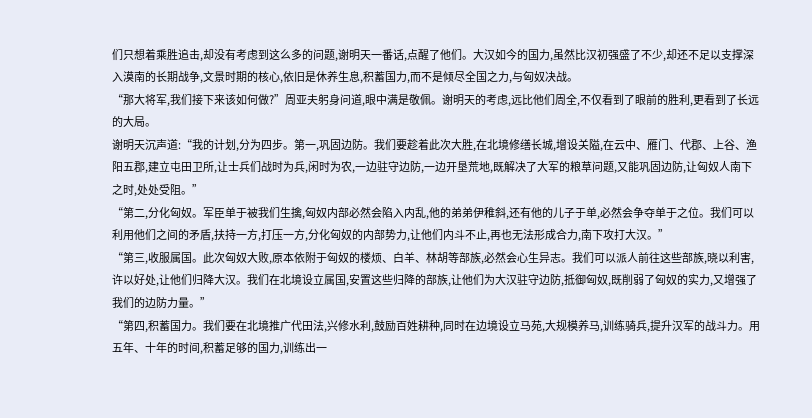们只想着乘胜追击,却没有考虑到这么多的问题,谢明天一番话,点醒了他们。大汉如今的国力,虽然比汉初强盛了不少,却还不足以支撑深入漠南的长期战争,文景时期的核心,依旧是休养生息,积蓄国力,而不是倾尽全国之力,与匈奴决战。
“那大将军,我们接下来该如何做?”周亚夫躬身问道,眼中满是敬佩。谢明天的考虑,远比他们周全,不仅看到了眼前的胜利,更看到了长远的大局。
谢明天沉声道:“我的计划,分为四步。第一,巩固边防。我们要趁着此次大胜,在北境修缮长城,增设关隘,在云中、雁门、代郡、上谷、渔阳五郡,建立屯田卫所,让士兵们战时为兵,闲时为农,一边驻守边防,一边开垦荒地,既解决了大军的粮草问题,又能巩固边防,让匈奴人南下之时,处处受阻。”
“第二,分化匈奴。军臣单于被我们生擒,匈奴内部必然会陷入内乱,他的弟弟伊稚斜,还有他的儿子于单,必然会争夺单于之位。我们可以利用他们之间的矛盾,扶持一方,打压一方,分化匈奴的内部势力,让他们内斗不止,再也无法形成合力,南下攻打大汉。”
“第三,收服属国。此次匈奴大败,原本依附于匈奴的楼烦、白羊、林胡等部族,必然会心生异志。我们可以派人前往这些部族,晓以利害,许以好处,让他们归降大汉。我们在北境设立属国,安置这些归降的部族,让他们为大汉驻守边防,抵御匈奴,既削弱了匈奴的实力,又增强了我们的边防力量。”
“第四,积蓄国力。我们要在北境推广代田法,兴修水利,鼓励百姓耕种,同时在边境设立马苑,大规模养马,训练骑兵,提升汉军的战斗力。用五年、十年的时间,积蓄足够的国力,训练出一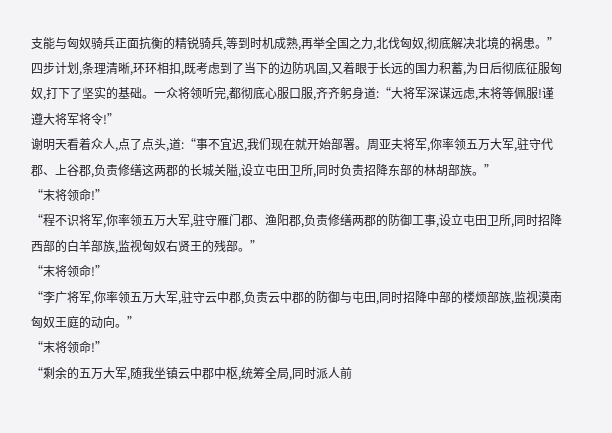支能与匈奴骑兵正面抗衡的精锐骑兵,等到时机成熟,再举全国之力,北伐匈奴,彻底解决北境的祸患。”
四步计划,条理清晰,环环相扣,既考虑到了当下的边防巩固,又着眼于长远的国力积蓄,为日后彻底征服匈奴,打下了坚实的基础。一众将领听完,都彻底心服口服,齐齐躬身道:“大将军深谋远虑,末将等佩服!谨遵大将军将令!”
谢明天看着众人,点了点头,道:“事不宜迟,我们现在就开始部署。周亚夫将军,你率领五万大军,驻守代郡、上谷郡,负责修缮这两郡的长城关隘,设立屯田卫所,同时负责招降东部的林胡部族。”
“末将领命!”
“程不识将军,你率领五万大军,驻守雁门郡、渔阳郡,负责修缮两郡的防御工事,设立屯田卫所,同时招降西部的白羊部族,监视匈奴右贤王的残部。”
“末将领命!”
“李广将军,你率领五万大军,驻守云中郡,负责云中郡的防御与屯田,同时招降中部的楼烦部族,监视漠南匈奴王庭的动向。”
“末将领命!”
“剩余的五万大军,随我坐镇云中郡中枢,统筹全局,同时派人前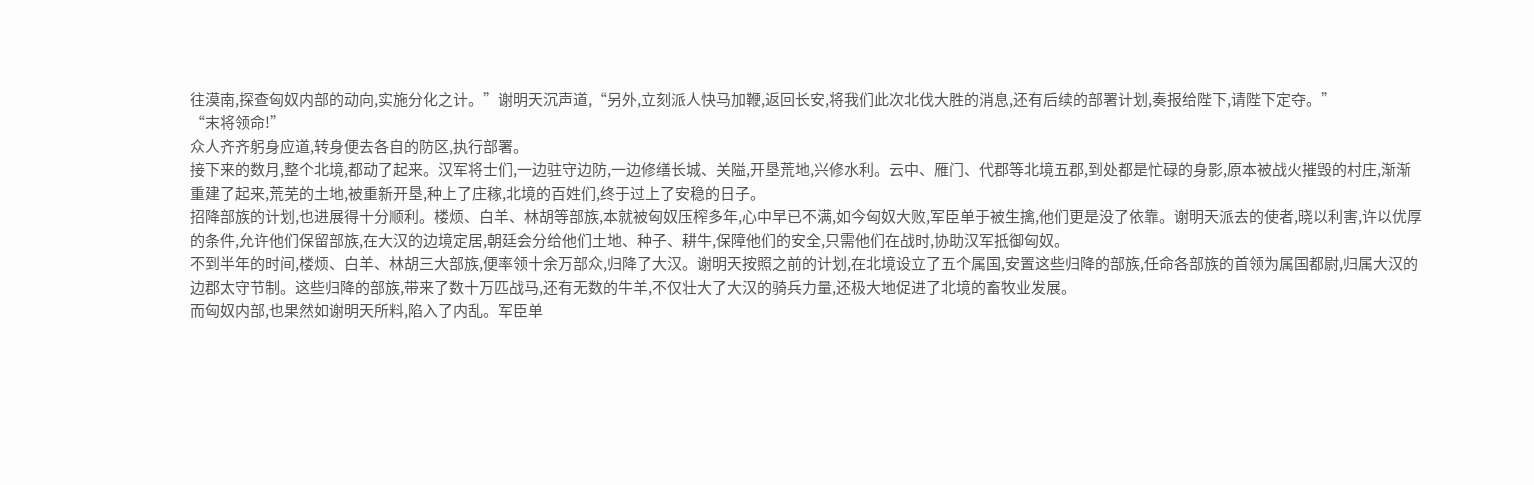往漠南,探查匈奴内部的动向,实施分化之计。”谢明天沉声道,“另外,立刻派人快马加鞭,返回长安,将我们此次北伐大胜的消息,还有后续的部署计划,奏报给陛下,请陛下定夺。”
“末将领命!”
众人齐齐躬身应道,转身便去各自的防区,执行部署。
接下来的数月,整个北境,都动了起来。汉军将士们,一边驻守边防,一边修缮长城、关隘,开垦荒地,兴修水利。云中、雁门、代郡等北境五郡,到处都是忙碌的身影,原本被战火摧毁的村庄,渐渐重建了起来,荒芜的土地,被重新开垦,种上了庄稼,北境的百姓们,终于过上了安稳的日子。
招降部族的计划,也进展得十分顺利。楼烦、白羊、林胡等部族,本就被匈奴压榨多年,心中早已不满,如今匈奴大败,军臣单于被生擒,他们更是没了依靠。谢明天派去的使者,晓以利害,许以优厚的条件,允许他们保留部族,在大汉的边境定居,朝廷会分给他们土地、种子、耕牛,保障他们的安全,只需他们在战时,协助汉军抵御匈奴。
不到半年的时间,楼烦、白羊、林胡三大部族,便率领十余万部众,归降了大汉。谢明天按照之前的计划,在北境设立了五个属国,安置这些归降的部族,任命各部族的首领为属国都尉,归属大汉的边郡太守节制。这些归降的部族,带来了数十万匹战马,还有无数的牛羊,不仅壮大了大汉的骑兵力量,还极大地促进了北境的畜牧业发展。
而匈奴内部,也果然如谢明天所料,陷入了内乱。军臣单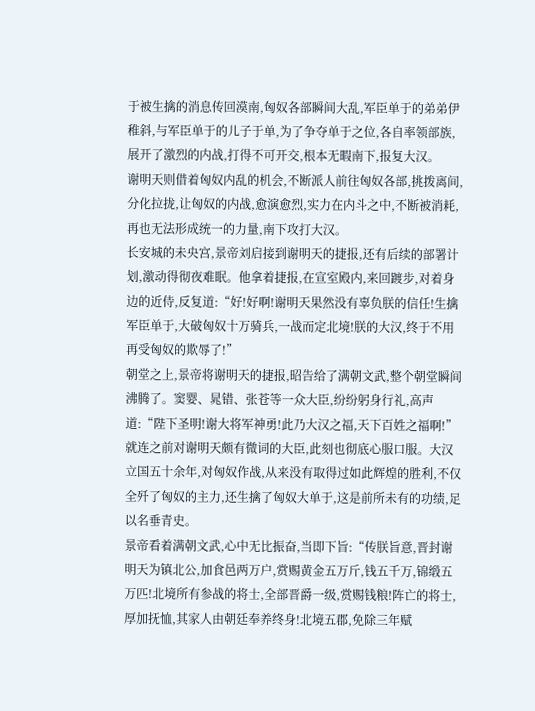于被生擒的消息传回漠南,匈奴各部瞬间大乱,军臣单于的弟弟伊稚斜,与军臣单于的儿子于单,为了争夺单于之位,各自率领部族,展开了激烈的内战,打得不可开交,根本无暇南下,报复大汉。
谢明天则借着匈奴内乱的机会,不断派人前往匈奴各部,挑拨离间,分化拉拢,让匈奴的内战,愈演愈烈,实力在内斗之中,不断被消耗,再也无法形成统一的力量,南下攻打大汉。
长安城的未央宫,景帝刘启接到谢明天的捷报,还有后续的部署计划,激动得彻夜难眠。他拿着捷报,在宣室殿内,来回踱步,对着身边的近侍,反复道:“好!好啊!谢明天果然没有辜负朕的信任!生擒军臣单于,大破匈奴十万骑兵,一战而定北境!朕的大汉,终于不用再受匈奴的欺辱了!”
朝堂之上,景帝将谢明天的捷报,昭告给了满朝文武,整个朝堂瞬间沸腾了。窦婴、晁错、张苍等一众大臣,纷纷躬身行礼,高声道:“陛下圣明!谢大将军神勇!此乃大汉之福,天下百姓之福啊!”
就连之前对谢明天颇有微词的大臣,此刻也彻底心服口服。大汉立国五十余年,对匈奴作战,从来没有取得过如此辉煌的胜利,不仅全歼了匈奴的主力,还生擒了匈奴大单于,这是前所未有的功绩,足以名垂青史。
景帝看着满朝文武,心中无比振奋,当即下旨:“传朕旨意,晋封谢明天为镇北公,加食邑两万户,赏赐黄金五万斤,钱五千万,锦缎五万匹!北境所有参战的将士,全部晋爵一级,赏赐钱粮!阵亡的将士,厚加抚恤,其家人由朝廷奉养终身!北境五郡,免除三年赋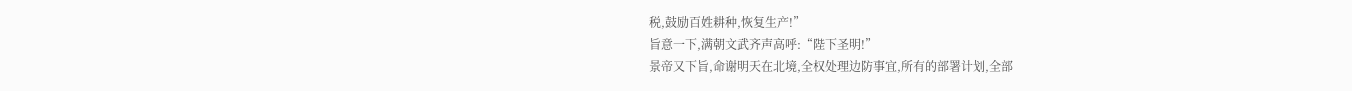税,鼓励百姓耕种,恢复生产!”
旨意一下,满朝文武齐声高呼:“陛下圣明!”
景帝又下旨,命谢明天在北境,全权处理边防事宜,所有的部署计划,全部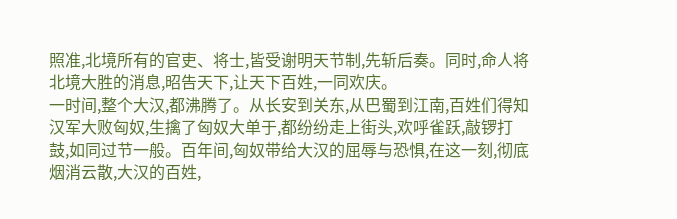照准,北境所有的官吏、将士,皆受谢明天节制,先斩后奏。同时,命人将北境大胜的消息,昭告天下,让天下百姓,一同欢庆。
一时间,整个大汉,都沸腾了。从长安到关东,从巴蜀到江南,百姓们得知汉军大败匈奴,生擒了匈奴大单于,都纷纷走上街头,欢呼雀跃,敲锣打鼓,如同过节一般。百年间,匈奴带给大汉的屈辱与恐惧,在这一刻,彻底烟消云散,大汉的百姓,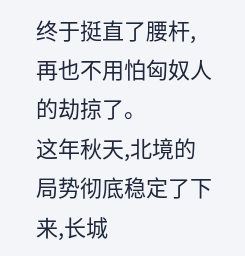终于挺直了腰杆,再也不用怕匈奴人的劫掠了。
这年秋天,北境的局势彻底稳定了下来,长城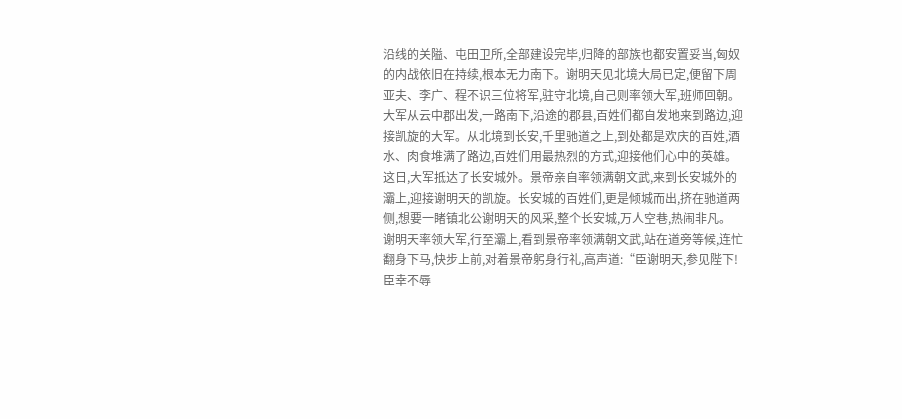沿线的关隘、屯田卫所,全部建设完毕,归降的部族也都安置妥当,匈奴的内战依旧在持续,根本无力南下。谢明天见北境大局已定,便留下周亚夫、李广、程不识三位将军,驻守北境,自己则率领大军,班师回朝。
大军从云中郡出发,一路南下,沿途的郡县,百姓们都自发地来到路边,迎接凯旋的大军。从北境到长安,千里驰道之上,到处都是欢庆的百姓,酒水、肉食堆满了路边,百姓们用最热烈的方式,迎接他们心中的英雄。
这日,大军抵达了长安城外。景帝亲自率领满朝文武,来到长安城外的灞上,迎接谢明天的凯旋。长安城的百姓们,更是倾城而出,挤在驰道两侧,想要一睹镇北公谢明天的风采,整个长安城,万人空巷,热闹非凡。
谢明天率领大军,行至灞上,看到景帝率领满朝文武,站在道旁等候,连忙翻身下马,快步上前,对着景帝躬身行礼,高声道:“臣谢明天,参见陛下!臣幸不辱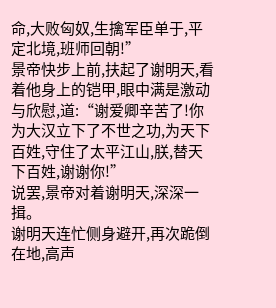命,大败匈奴,生擒军臣单于,平定北境,班师回朝!”
景帝快步上前,扶起了谢明天,看着他身上的铠甲,眼中满是激动与欣慰,道:“谢爱卿辛苦了!你为大汉立下了不世之功,为天下百姓,守住了太平江山,朕,替天下百姓,谢谢你!”
说罢,景帝对着谢明天,深深一揖。
谢明天连忙侧身避开,再次跪倒在地,高声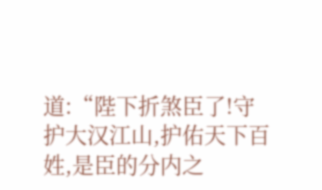道:“陛下折煞臣了!守护大汉江山,护佑天下百姓,是臣的分内之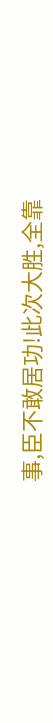事,臣不敢居功!此次大胜,全靠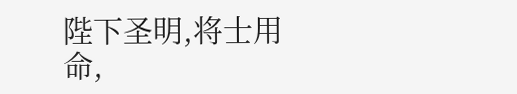陛下圣明,将士用命,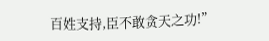百姓支持,臣不敢贪天之功!”